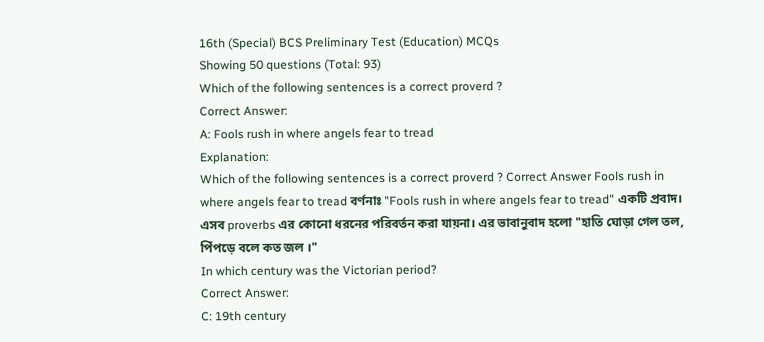16th (Special) BCS Preliminary Test (Education) MCQs
Showing 50 questions (Total: 93)
Which of the following sentences is a correct proverd ?
Correct Answer:
A: Fools rush in where angels fear to tread
Explanation:
Which of the following sentences is a correct proverd ? Correct Answer Fools rush in where angels fear to tread বর্ণনাঃ "Fools rush in where angels fear to tread" একটি প্রবাদ। এসব proverbs এর কোনো ধরনের পরিবর্তন করা যায়না। এর ভাবানুবাদ হলো "হাতি ঘোড়া গেল তল, পিঁপড়ে বলে কত জল ।"
In which century was the Victorian period?
Correct Answer:
C: 19th century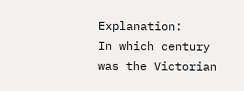Explanation:
In which century was the Victorian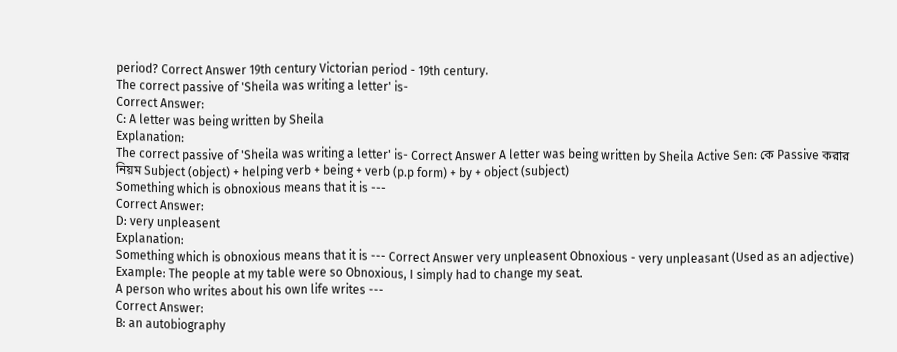period? Correct Answer 19th century Victorian period - 19th century.
The correct passive of 'Sheila was writing a letter' is-
Correct Answer:
C: A letter was being written by Sheila
Explanation:
The correct passive of 'Sheila was writing a letter' is- Correct Answer A letter was being written by Sheila Active Sen: কে Passive করার নিয়ম Subject (object) + helping verb + being + verb (p.p form) + by + object (subject)
Something which is obnoxious means that it is ---
Correct Answer:
D: very unpleasent
Explanation:
Something which is obnoxious means that it is --- Correct Answer very unpleasent Obnoxious - very unpleasant (Used as an adjective) Example: The people at my table were so Obnoxious, I simply had to change my seat.
A person who writes about his own life writes ---
Correct Answer:
B: an autobiography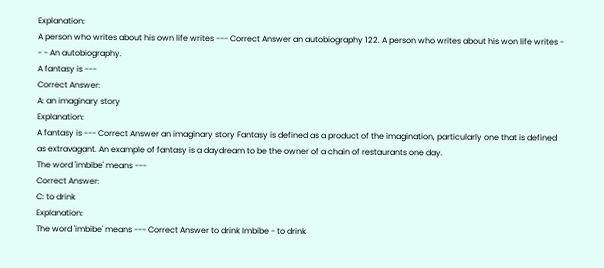Explanation:
A person who writes about his own life writes --- Correct Answer an autobiography 122. A person who writes about his won life writes - - - An autobiography.
A fantasy is ---
Correct Answer:
A: an imaginary story
Explanation:
A fantasy is --- Correct Answer an imaginary story Fantasy is defined as a product of the imagination, particularly one that is defined as extravagant. An example of fantasy is a daydream to be the owner of a chain of restaurants one day.
The word 'imbibe' means ---
Correct Answer:
C: to drink
Explanation:
The word 'imbibe' means --- Correct Answer to drink Imbibe - to drink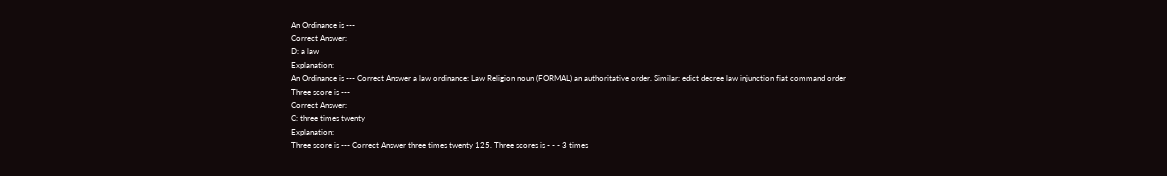An Ordinance is ---
Correct Answer:
D: a law
Explanation:
An Ordinance is --- Correct Answer a law ordinance: Law Religion noun (FORMAL) an authoritative order. Similar: edict decree law injunction fiat command order
Three score is ---
Correct Answer:
C: three times twenty
Explanation:
Three score is --- Correct Answer three times twenty 125. Three scores is - - - 3 times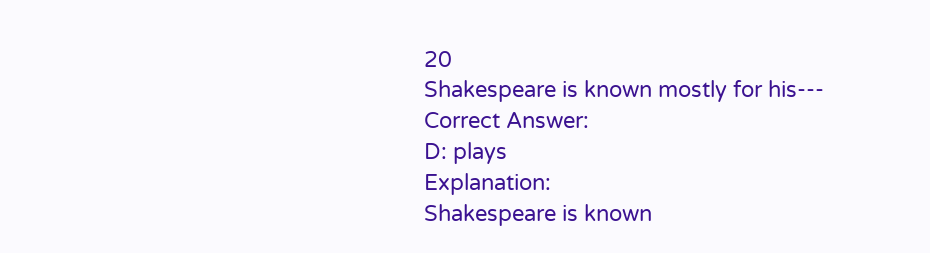20
Shakespeare is known mostly for his---
Correct Answer:
D: plays
Explanation:
Shakespeare is known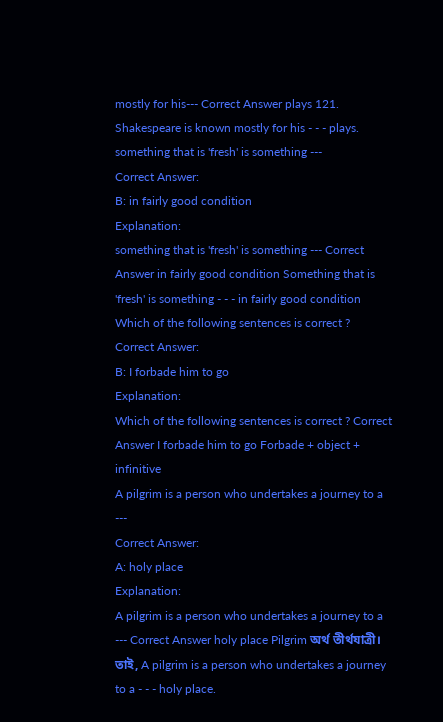mostly for his--- Correct Answer plays 121. Shakespeare is known mostly for his - - - plays.
something that is 'fresh' is something ---
Correct Answer:
B: in fairly good condition
Explanation:
something that is 'fresh' is something --- Correct Answer in fairly good condition Something that is 'fresh' is something - - - in fairly good condition
Which of the following sentences is correct ?
Correct Answer:
B: I forbade him to go
Explanation:
Which of the following sentences is correct ? Correct Answer I forbade him to go Forbade + object + infinitive
A pilgrim is a person who undertakes a journey to a ---
Correct Answer:
A: holy place
Explanation:
A pilgrim is a person who undertakes a journey to a --- Correct Answer holy place Pilgrim অর্থ তীর্থযাত্রী। তাই, A pilgrim is a person who undertakes a journey to a - - - holy place.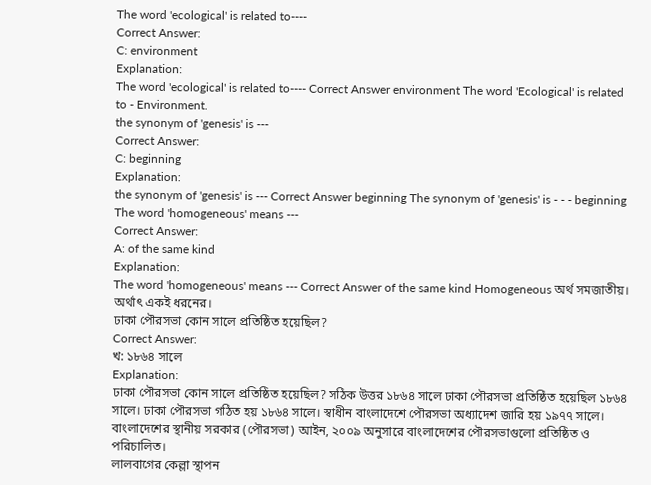The word 'ecological' is related to----
Correct Answer:
C: environment
Explanation:
The word 'ecological' is related to---- Correct Answer environment The word 'Ecological' is related to - Environment.
the synonym of 'genesis' is ---
Correct Answer:
C: beginning
Explanation:
the synonym of 'genesis' is --- Correct Answer beginning The synonym of 'genesis' is - - - beginning
The word 'homogeneous' means ---
Correct Answer:
A: of the same kind
Explanation:
The word 'homogeneous' means --- Correct Answer of the same kind Homogeneous অর্থ সমজাতীয়। অর্থাৎ একই ধরনের।
ঢাকা পৌরসভা কোন সালে প্রতিষ্ঠিত হয়েছিল?
Correct Answer:
খ: ১৮৬৪ সালে
Explanation:
ঢাকা পৌরসভা কোন সালে প্রতিষ্ঠিত হয়েছিল? সঠিক উত্তর ১৮৬৪ সালে ঢাকা পৌরসভা প্রতিষ্ঠিত হয়েছিল ১৮৬৪ সালে। ঢাকা পৌরসভা গঠিত হয় ১৮৬৪ সালে। স্বাধীন বাংলাদেশে পৌরসভা অধ্যাদেশ জারি হয় ১৯৭৭ সালে। বাংলাদেশের স্থানীয় সরকার (পৌরসভা) আইন, ২০০৯ অনুসারে বাংলাদেশের পৌরসভাগুলো প্রতিষ্ঠিত ও পরিচালিত।
লালবাগের কেল্লা স্থাপন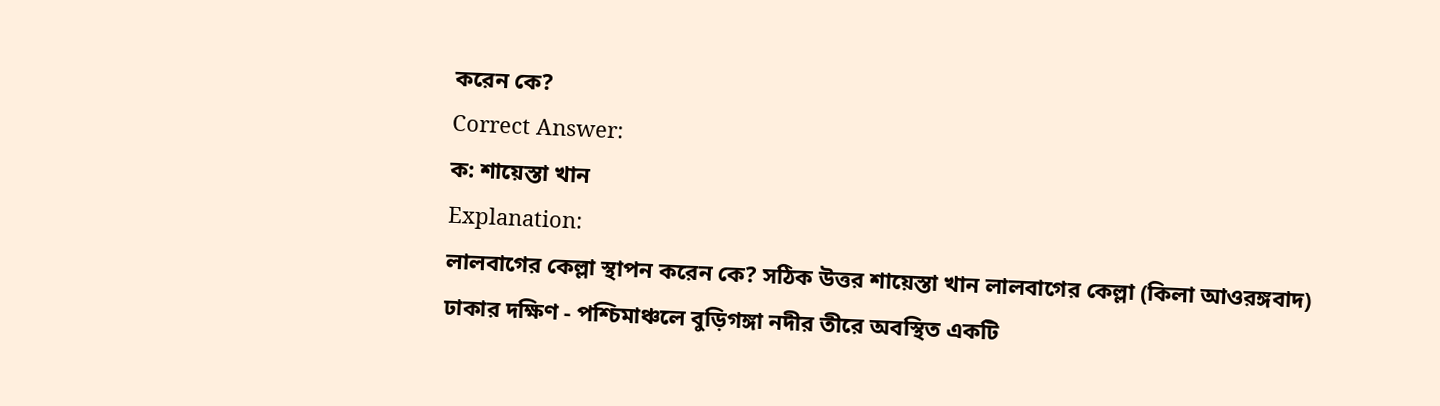করেন কে?
Correct Answer:
ক: শায়েস্তা খান
Explanation:
লালবাগের কেল্লা স্থাপন করেন কে? সঠিক উত্তর শায়েস্তা খান লালবাগের কেল্লা (কিলা আওরঙ্গবাদ) ঢাকার দক্ষিণ - পশ্চিমাঞ্চলে বুড়িগঙ্গা নদীর তীরে অবস্থিত একটি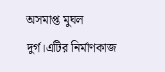অসমাপ্ত মুঘল দুর্গ।এটির নির্মাণকাজ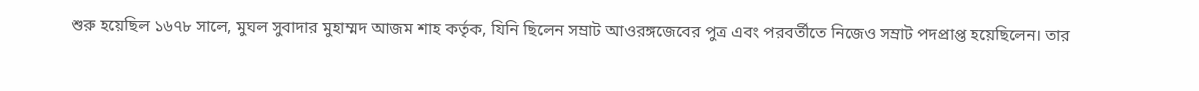শুরু হয়েছিল ১৬৭৮ সালে, মুঘল সুবাদার মুহাম্মদ আজম শাহ কর্তৃক, যিনি ছিলেন সম্রাট আওরঙ্গজেবের পুত্র এবং পরবর্তীতে নিজেও সম্রাট পদপ্রাপ্ত হয়েছিলেন। তার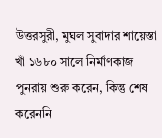উত্তরসুরী, মুঘল সুবাদার শায়েস্তা খাঁ ১৬৮০ সালে নির্মাণকাজ পুনরায় শুরু করেন, কিন্তু শেষ করেননি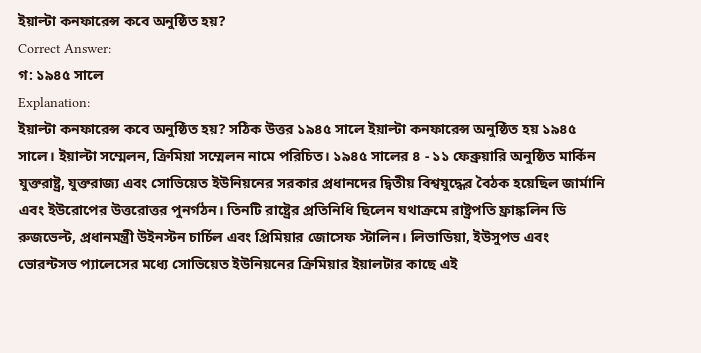ইয়াল্টা কনফারেন্স কবে অনুষ্ঠিত হয়?
Correct Answer:
গ: ১৯৪৫ সালে
Explanation:
ইয়াল্টা কনফারেন্স কবে অনুষ্ঠিত হয়? সঠিক উত্তর ১৯৪৫ সালে ইয়াল্টা কনফারেন্স অনুষ্ঠিত হয় ১৯৪৫ সালে। ইয়াল্টা সম্মেলন, ক্রিমিয়া সম্মেলন নামে পরিচিত। ১৯৪৫ সালের ৪ - ১১ ফেব্রুয়ারি অনুষ্ঠিত মার্কিন যুক্তরাষ্ট্র, যুক্তরাজ্য এবং সোভিয়েত ইউনিয়নের সরকার প্রধানদের দ্বিতীয় বিশ্বযুদ্ধের বৈঠক হয়েছিল জার্মানি এবং ইউরোপের উত্তরোত্তর পুনর্গঠন। তিনটি রাষ্ট্রের প্রতিনিধি ছিলেন যথাক্রমে রাষ্ট্রপতি ফ্রাঙ্কলিন ডি রুজভেল্ট, প্রধানমন্ত্রী উইনস্টন চার্চিল এবং প্রিমিয়ার জোসেফ স্টালিন। লিভাডিয়া, ইউসুপভ এবং ভোরন্টসভ প্যালেসের মধ্যে সোভিয়েত ইউনিয়নের ক্রিমিয়ার ইয়ালটার কাছে এই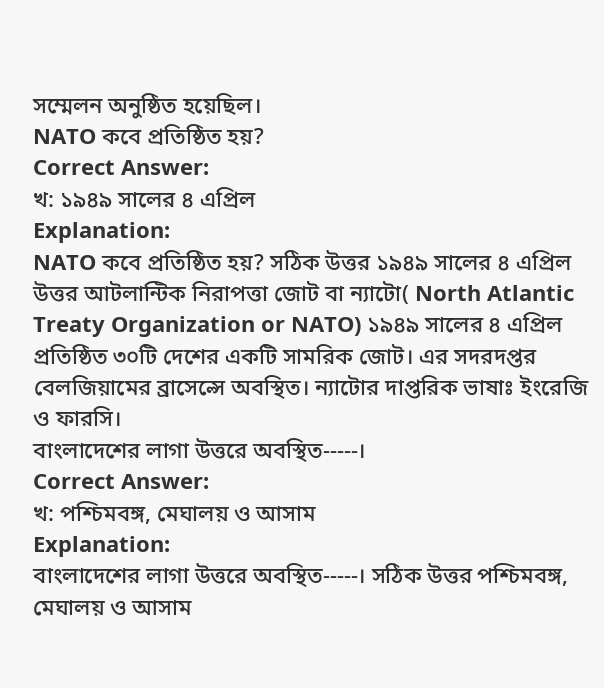সম্মেলন অনুষ্ঠিত হয়েছিল।
NATO কবে প্রতিষ্ঠিত হয়?
Correct Answer:
খ: ১৯৪৯ সালের ৪ এপ্রিল
Explanation:
NATO কবে প্রতিষ্ঠিত হয়? সঠিক উত্তর ১৯৪৯ সালের ৪ এপ্রিল উত্তর আটলান্টিক নিরাপত্তা জোট বা ন্যাটো( North Atlantic Treaty Organization or NATO) ১৯৪৯ সালের ৪ এপ্রিল প্রতিষ্ঠিত ৩০টি দেশের একটি সামরিক জোট। এর সদরদপ্তর বেলজিয়ামের ব্রাসেল্সে অবস্থিত। ন্যাটোর দাপ্তরিক ভাষাঃ ইংরেজি ও ফারসি।
বাংলাদেশের লাগা উত্তরে অবস্থিত-----।
Correct Answer:
খ: পশ্চিমবঙ্গ, মেঘালয় ও আসাম
Explanation:
বাংলাদেশের লাগা উত্তরে অবস্থিত-----। সঠিক উত্তর পশ্চিমবঙ্গ, মেঘালয় ও আসাম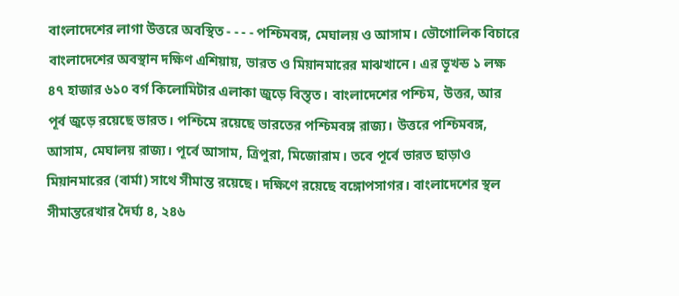বাংলাদেশের লাগা উত্তরে অবস্থিত - - - - পশ্চিমবঙ্গ, মেঘালয় ও আসাম। ভৌগোলিক বিচারে বাংলাদেশের অবস্থান দক্ষিণ এশিয়ায়, ভারত ও মিয়ানমারের মাঝখানে। এর ভূখন্ড ১ লক্ষ ৪৭ হাজার ৬১০ বর্গ কিলোমিটার এলাকা জুড়ে বিস্তৃত। বাংলাদেশের পশ্চিম, উত্তর, আর পূর্ব জুড়ে রয়েছে ভারত। পশ্চিমে রয়েছে ভারতের পশ্চিমবঙ্গ রাজ্য। উত্তরে পশ্চিমবঙ্গ, আসাম, মেঘালয় রাজ্য। পূর্বে আসাম, ত্রিপুরা, মিজোরাম। তবে পূর্বে ভারত ছাড়াও মিয়ানমারের (বার্মা) সাথে সীমান্ত রয়েছে। দক্ষিণে রয়েছে বঙ্গোপসাগর। বাংলাদেশের স্থল সীমান্তরেখার দৈর্ঘ্য ৪, ২৪৬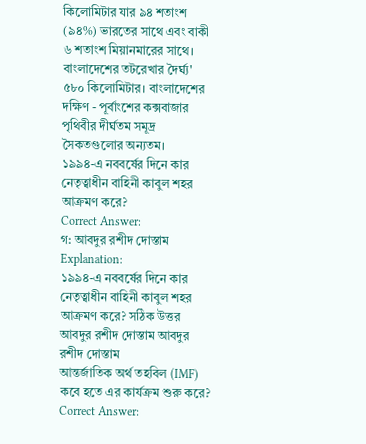কিলোমিটার যার ৯৪ শতাংশ (৯৪%) ভারতের সাথে এবং বাকী ৬ শতাংশ মিয়ানমারের সাথে। বাংলাদেশের তটরেখার দৈর্ঘ্য' ৫৮০ কিলোমিটার। বাংলাদেশের দক্ষিণ - পূর্বাংশের কক্সবাজার পৃথিবীর দীর্ঘতম সমূদ্র সৈকতগুলোর অন্যতম।
১৯৯৪-এ নববর্ষের দিনে কার নেতৃত্বাধীন বাহিনী কাবুল শহর আক্রমণ করে?
Correct Answer:
গ: আবদুর রশীদ দোস্তাম
Explanation:
১৯৯৪-এ নববর্ষের দিনে কার নেতৃত্বাধীন বাহিনী কাবুল শহর আক্রমণ করে? সঠিক উত্তর আবদুর রশীদ দোস্তাম আবদুর রশীদ দোস্তাম
আন্তর্জাতিক অর্থ তহবিল (IMF) কবে হতে এর কার্যক্রম শুরু করে?
Correct Answer: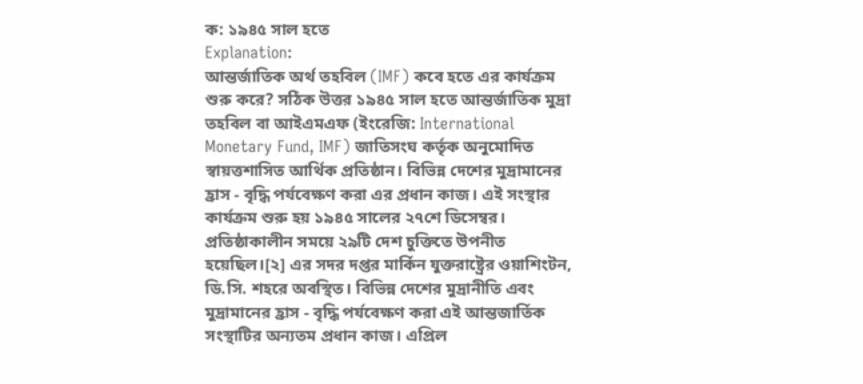ক: ১৯৪৫ সাল হতে
Explanation:
আন্তর্জাতিক অর্থ তহবিল (IMF) কবে হতে এর কার্যক্রম শুরু করে? সঠিক উত্তর ১৯৪৫ সাল হতে আন্তর্জাতিক মুদ্রা তহবিল বা আইএমএফ (ইংরেজি: International Monetary Fund, IMF) জাতিসংঘ কর্তৃক অনুমোদিত স্বায়ত্তশাসিত আর্থিক প্রতিষ্ঠান। বিভিন্ন দেশের মুদ্রামানের হ্রাস - বৃদ্ধি পর্যবেক্ষণ করা এর প্রধান কাজ। এই সংস্থার কার্যক্রম শুরু হয় ১৯৪৫ সালের ২৭শে ডিসেম্বর। প্রতিষ্ঠাকালীন সময়ে ২৯টি দেশ চুক্তিতে উপনীত হয়েছিল।[২] এর সদর দপ্তর মার্কিন যুক্তরাষ্ট্রের ওয়াশিংটন, ডি.সি. শহরে অবস্থিত। বিভিন্ন দেশের মুদ্রানীতি এবং মুদ্রামানের হ্রাস - বৃদ্ধি পর্যবেক্ষণ করা এই আন্তজার্তিক সংস্থাটির অন্যতম প্রধান কাজ। এপ্রিল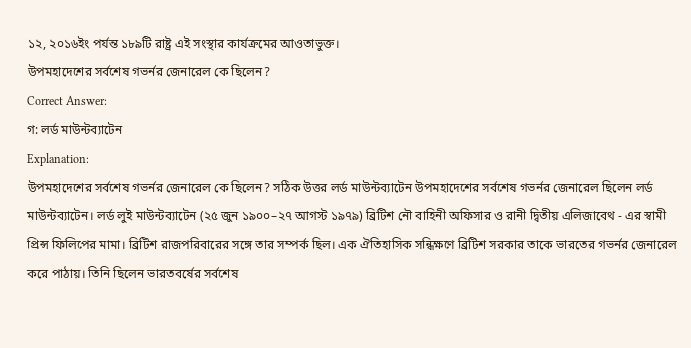১২, ২০১৬ইং পর্যন্ত ১৮৯টি রাষ্ট্র এই সংস্থার কার্যক্রমের আওতাভুক্ত।
উপমহাদেশের সর্বশেষ গভর্নর জেনারেল কে ছিলেন?
Correct Answer:
গ: লর্ড মাউন্টব্যাটেন
Explanation:
উপমহাদেশের সর্বশেষ গভর্নর জেনারেল কে ছিলেন? সঠিক উত্তর লর্ড মাউন্টব্যাটেন উপমহাদেশের সর্বশেষ গভর্নর জেনারেল ছিলেন লর্ড মাউন্টব্যাটেন। লর্ড লুই মাউন্টব্যাটেন (২৫ জুন ১৯০০–২৭ আগস্ট ১৯৭৯) ব্রিটিশ নৌ বাহিনী অফিসার ও রানী দ্বিতীয় এলিজাবেথ - এর স্বামী প্রিন্স ফিলিপের মামা। ব্রিটিশ রাজপরিবারের সঙ্গে তার সম্পর্ক ছিল। এক ঐতিহাসিক সন্ধিক্ষণে ব্রিটিশ সরকার তাকে ভারতের গভর্নর জেনারেল করে পাঠায়। তিনি ছিলেন ভারতবর্ষের সর্বশেষ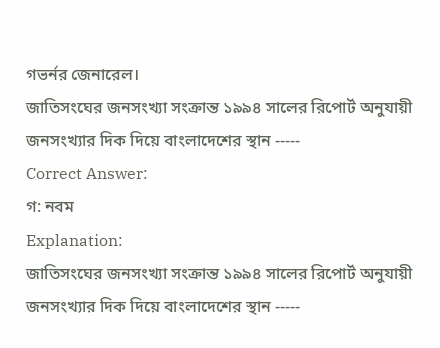গভর্নর জেনারেল।
জাতিসংঘের জনসংখ্যা সংক্রান্ত ১৯৯৪ সালের রিপোর্ট অনুযায়ী জনসংখ্যার দিক দিয়ে বাংলাদেশের স্থান -----
Correct Answer:
গ: নবম
Explanation:
জাতিসংঘের জনসংখ্যা সংক্রান্ত ১৯৯৪ সালের রিপোর্ট অনুযায়ী জনসংখ্যার দিক দিয়ে বাংলাদেশের স্থান -----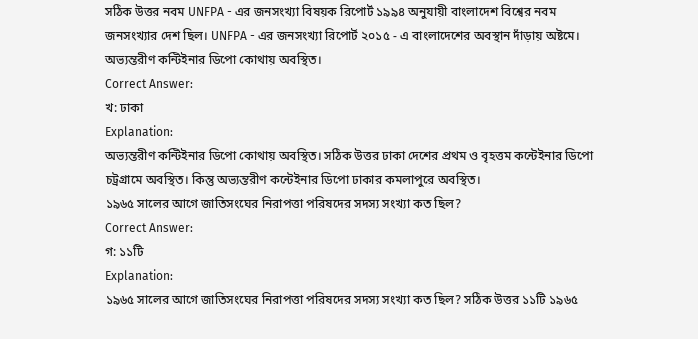সঠিক উত্তর নবম UNFPA - এর জনসংখ্যা বিষয়ক রিপোর্ট ১৯৯৪ অনুযায়ী বাংলাদেশ বিশ্বের নবম জনসংখ্যার দেশ ছিল। UNFPA - এর জনসংখ্যা রিপোর্ট ২০১৫ - এ বাংলাদেশের অবস্থান দাঁড়ায় অষ্টমে।
অভ্যন্তরীণ কন্টিইনার ডিপো কোথায় অবস্থিত।
Correct Answer:
খ: ঢাকা
Explanation:
অভ্যন্তরীণ কন্টিইনার ডিপো কোথায় অবস্থিত। সঠিক উত্তর ঢাকা দেশের প্রথম ও বৃহত্তম কন্টেইনার ডিপো চট্রগ্রামে অবস্থিত। কিন্তু অভ্যন্তরীণ কন্টেইনার ডিপো ঢাকার কমলাপুরে অবস্থিত।
১৯৬৫ সালের আগে জাতিসংঘের নিরাপত্তা পরিষদের সদস্য সংখ্যা কত ছিল?
Correct Answer:
গ: ১১টি
Explanation:
১৯৬৫ সালের আগে জাতিসংঘের নিরাপত্তা পরিষদের সদস্য সংখ্যা কত ছিল? সঠিক উত্তর ১১টি ১৯৬৫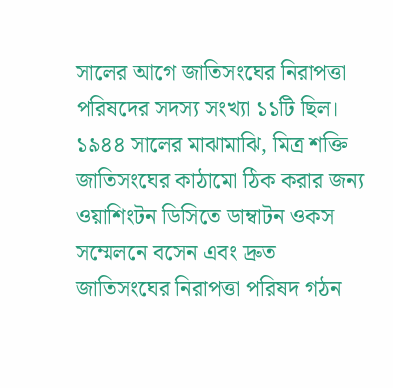সালের আগে জাতিসংঘের নিরাপত্তা পরিষদের সদস্য সংখ্যা ১১টি ছিল। ১৯৪৪ সালের মাঝামাঝি, মিত্র শক্তি জাতিসংঘের কাঠামো ঠিক করার জন্য ওয়াশিংটন ডিসিতে ডাম্বাটন ওকস সম্মেলনে বসেন এবং দ্রুত জাতিসংঘের নিরাপত্তা পরিষদ গঠন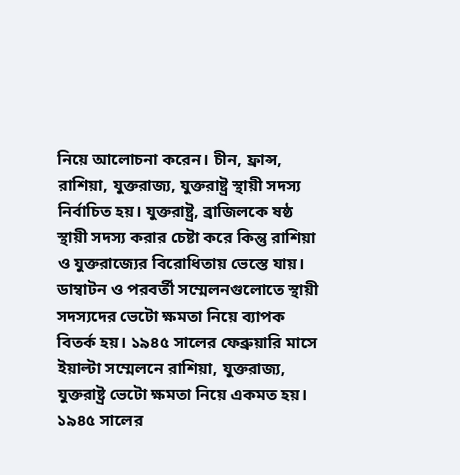নিয়ে আলোচনা করেন। চীন, ফ্রান্স, রাশিয়া, যুক্তরাজ্য, যুক্তরাষ্ট্র স্থায়ী সদস্য নির্বাচিত হয়। যুক্তরাষ্ট্র, ব্রাজিলকে ষষ্ঠ স্থায়ী সদস্য করার চেষ্টা করে কিন্তু রাশিয়া ও যুক্তরাজ্যের বিরোধিতায় ভেস্তে যায়। ডাম্বাটন ও পরবর্তী সম্মেলনগুলোতে স্থায়ী সদস্যদের ভেটো ক্ষমতা নিয়ে ব্যাপক বিতর্ক হয়। ১৯৪৫ সালের ফেব্রুয়ারি মাসে ইয়াল্টা সম্মেলনে রাশিয়া, যুক্তরাজ্য, যুক্তরাষ্ট্র ভেটো ক্ষমতা নিয়ে একমত হয়। ১৯৪৫ সালের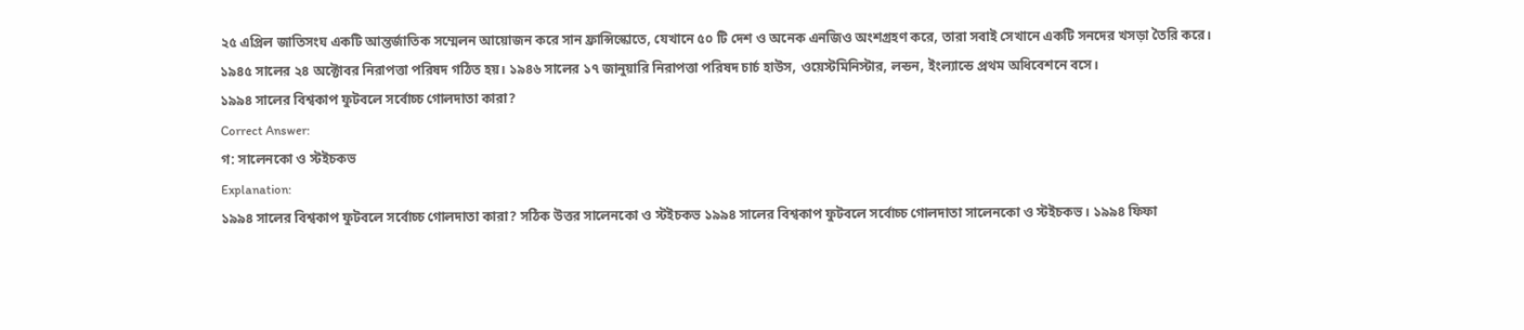২৫ এপ্রিল জাতিসংঘ একটি আন্তর্জাতিক সম্মেলন আয়োজন করে সান ফ্রান্সিস্কোতে, যেখানে ৫০ টি দেশ ও অনেক এনজিও অংশগ্রহণ করে, তারা সবাই সেখানে একটি সনদের খসড়া তৈরি করে। ১৯৪৫ সালের ২৪ অক্টোবর নিরাপত্তা পরিষদ গঠিত হয়। ১৯৪৬ সালের ১৭ জানুয়ারি নিরাপত্তা পরিষদ চার্চ হাউস, ওয়েস্টমিনিস্টার, লন্ডন, ইংল্যান্ডে প্রথম অধিবেশনে বসে।
১৯৯৪ সালের বিশ্বকাপ ফুটবলে সর্বোচ্চ গোলদাতা কারা?
Correct Answer:
গ: সালেনকো ও স্টইচকভ
Explanation:
১৯৯৪ সালের বিশ্বকাপ ফুটবলে সর্বোচ্চ গোলদাতা কারা? সঠিক উত্তর সালেনকো ও স্টইচকভ ১৯৯৪ সালের বিশ্বকাপ ফুটবলে সর্বোচ্চ গোলদাতা সালেনকো ও স্টইচকভ। ১৯৯৪ ফিফা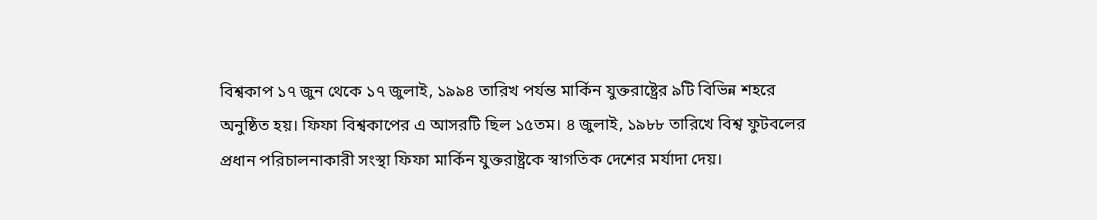বিশ্বকাপ ১৭ জুন থেকে ১৭ জুলাই, ১৯৯৪ তারিখ পর্যন্ত মার্কিন যুক্তরাষ্ট্রের ৯টি বিভিন্ন শহরে অনুষ্ঠিত হয়। ফিফা বিশ্বকাপের এ আসরটি ছিল ১৫তম। ৪ জুলাই, ১৯৮৮ তারিখে বিশ্ব ফুটবলের প্রধান পরিচালনাকারী সংস্থা ফিফা মার্কিন যুক্তরাষ্ট্রকে স্বাগতিক দেশের মর্যাদা দেয়।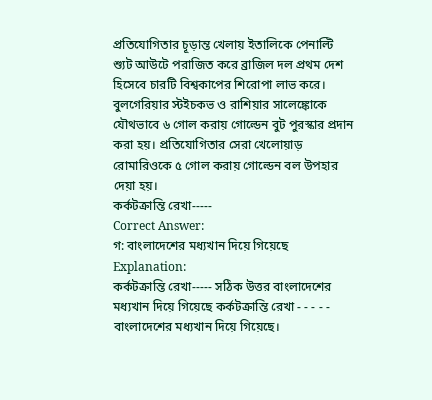প্রতিযোগিতার চূড়ান্ত খেলায় ইতালিকে পেনাল্টি শ্যুট আউটে পরাজিত করে ব্রাজিল দল প্রথম দেশ হিসেবে চারটি বিশ্বকাপের শিরোপা লাভ করে। বুলগেরিয়ার স্টইচকভ ও রাশিয়ার সালেঙ্কোকে যৌথভাবে ৬ গোল করায় গোল্ডেন বুট পুরস্কার প্রদান করা হয়। প্রতিযোগিতার সেরা খেলোয়াড় রোমারিওকে ৫ গোল করায় গোল্ডেন বল উপহার দেয়া হয়।
কর্কটক্রান্তি রেখা-----
Correct Answer:
গ: বাংলাদেশের মধ্যখান দিয়ে গিয়েছে
Explanation:
কর্কটক্রান্তি রেখা----- সঠিক উত্তর বাংলাদেশের মধ্যখান দিয়ে গিয়েছে কর্কটক্রান্তি রেখা - - - - - বাংলাদেশের মধ্যখান দিয়ে গিয়েছে।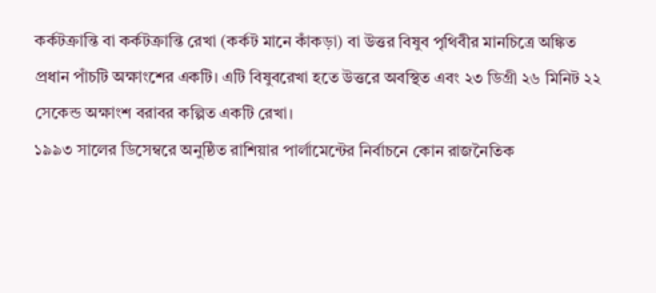কর্কটক্রান্তি বা কর্কটক্রান্তি রেখা (কর্কট মানে কাঁকড়া) বা উত্তর বিষুব পৃথিবীর মানচিত্রে অঙ্কিত প্রধান পাঁচটি অক্ষাংশের একটি। এটি বিষুবরেখা হতে উত্তরে অবস্থিত এবং ২৩ ডিগ্রী ২৬ মিনিট ২২ সেকেন্ড অক্ষাংশ বরাবর কল্পিত একটি রেখা।
১৯৯৩ সালের ডিসেম্বরে অনুষ্ঠিত রাশিয়ার পার্লামেন্টের নির্বাচনে কোন রাজনৈতিক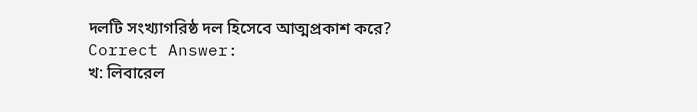দলটি সংখ্যাগরিষ্ঠ দল হিসেবে আত্মপ্রকাশ করে?
Correct Answer:
খ: লিবারেল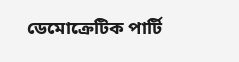ডেমোক্রেটিক পার্টি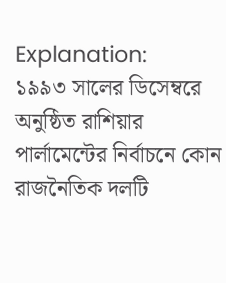Explanation:
১৯৯৩ সালের ডিসেম্বরে অনুষ্ঠিত রাশিয়ার পার্লামেন্টের নির্বাচনে কোন রাজনৈতিক দলটি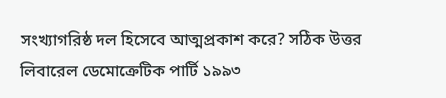সংখ্যাগরিষ্ঠ দল হিসেবে আত্মপ্রকাশ করে? সঠিক উত্তর লিবারেল ডেমোক্রেটিক পার্টি ১৯৯৩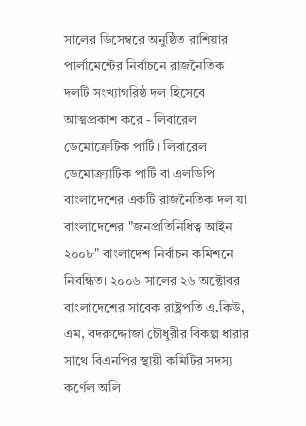সালের ডিসেম্বরে অনুষ্ঠিত রাশিয়ার পার্লামেন্টের নির্বাচনে রাজনৈতিক দলটি সংখ্যাগরিষ্ঠ দল হিসেবে আত্মপ্রকাশ করে - লিবারেল ডেমোক্রেটিক পার্টি। লিবারেল ডেমোক্র্যাটিক পার্টি বা এলডিপি বাংলাদেশের একটি রাজনৈতিক দল যা বাংলাদেশের "জনপ্রতিনিধিত্ব আইন ২০০৮" বাংলাদেশ নির্বাচন কমিশনে নিবন্ধিত। ২০০৬ সালের ২৬ অক্টোবর বাংলাদেশের সাবেক রাষ্ট্রপতি এ.কিউ, এম, বদরুদ্দোজা চৌধুরীর বিকল্প ধারার সাথে বিএনপির স্থায়ী কমিটির সদস্য কর্ণেল অলি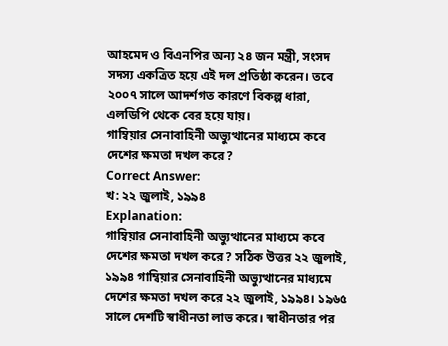আহমেদ ও বিএনপির অন্য ২৪ জন মন্ত্রী, সংসদ সদস্য একত্রিত হয়ে এই দল প্রতিষ্ঠা করেন। তবে ২০০৭ সালে আদর্শগত কারণে বিকল্প ধারা, এলডিপি থেকে বের হয়ে যায়।
গাম্বিয়ার সেনাবাহিনী অভ্যুত্থানের মাধ্যমে কবে দেশের ক্ষমতা দখল করে?
Correct Answer:
খ: ২২ জুলাই, ১৯৯৪
Explanation:
গাম্বিয়ার সেনাবাহিনী অভ্যুত্থানের মাধ্যমে কবে দেশের ক্ষমতা দখল করে? সঠিক উত্তর ২২ জুলাই, ১৯৯৪ গাম্বিয়ার সেনাবাহিনী অভ্যুত্থানের মাধ্যমে দেশের ক্ষমতা দখল করে ২২ জুলাই, ১৯৯৪। ১৯৬৫ সালে দেশটি স্বাধীনতা লাভ করে। স্বাধীনতার পর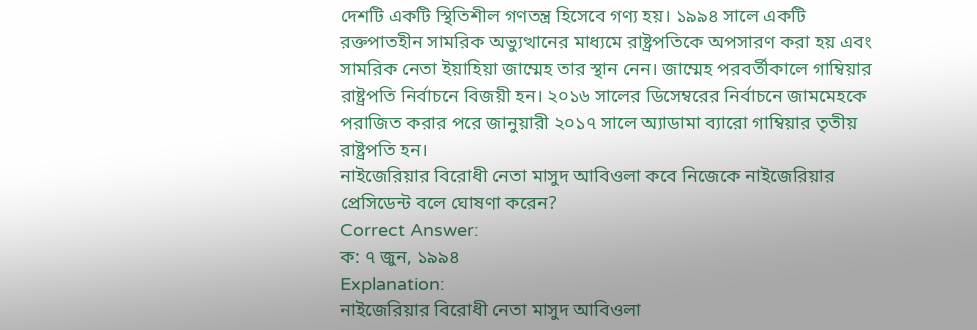দেশটি একটি স্থিতিশীল গণতন্ত্র হিসেবে গণ্য হয়। ১৯৯৪ সালে একটি রক্তপাতহীন সামরিক অভ্যুত্থানের মাধ্যমে রাষ্ট্রপতিকে অপসারণ করা হয় এবং সামরিক নেতা ইয়াহিয়া জাম্মেহ তার স্থান নেন। জাম্মেহ পরবর্তীকালে গাম্বিয়ার রাষ্ট্রপতি নির্বাচনে বিজয়ী হন। ২০১৬ সালের ডিসেম্বরের নির্বাচনে জামমেহকে পরাজিত করার পরে জানুয়ারী ২০১৭ সালে অ্যাডামা ব্যারো গাম্বিয়ার তৃতীয় রাষ্ট্রপতি হন।
নাইজেরিয়ার বিরোধী নেতা মাসুদ আবিওলা কবে নিজেকে নাইজেরিয়ার প্রেসিডেন্ট বলে ঘোষণা করেন?
Correct Answer:
ক: ৭ জুন, ১৯৯৪
Explanation:
নাইজেরিয়ার বিরোধী নেতা মাসুদ আবিওলা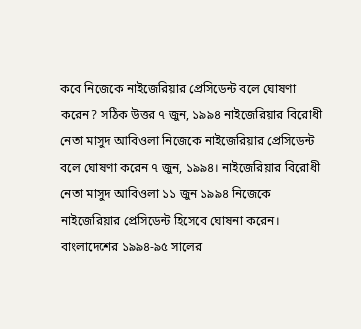কবে নিজেকে নাইজেরিয়ার প্রেসিডেন্ট বলে ঘোষণা করেন? সঠিক উত্তর ৭ জুন, ১৯৯৪ নাইজেরিয়ার বিরোধী নেতা মাসুদ আবিওলা নিজেকে নাইজেরিয়ার প্রেসিডেন্ট বলে ঘোষণা করেন ৭ জুন, ১৯৯৪। নাইজেরিয়ার বিরোধী নেতা মাসুদ আবিওলা ১১ জুন ১৯৯৪ নিজেকে নাইজেরিয়ার প্রেসিডেন্ট হিসেবে ঘোষনা করেন।
বাংলাদেশের ১৯৯৪-৯৫ সালের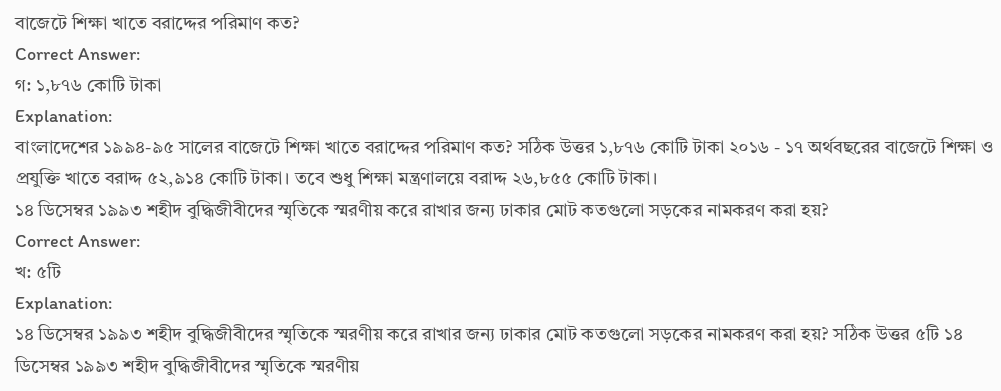বাজেটে শিক্ষা খাতে বরাদ্দের পরিমাণ কত?
Correct Answer:
গ: ১,৮৭৬ কোটি টাকা
Explanation:
বাংলাদেশের ১৯৯৪-৯৫ সালের বাজেটে শিক্ষা খাতে বরাদ্দের পরিমাণ কত? সঠিক উত্তর ১,৮৭৬ কোটি টাকা ২০১৬ - ১৭ অর্থবছরের বাজেটে শিক্ষা ও প্রযুক্তি খাতে বরাদ্দ ৫২,৯১৪ কোটি টাকা। তবে শুধু শিক্ষা মন্ত্রণালয়ে বরাদ্দ ২৬,৮৫৫ কোটি টাকা।
১৪ ডিসেম্বর ১৯৯৩ শহীদ বুদ্ধিজীবীদের স্মৃতিকে স্মরণীয় করে রাখার জন্য ঢাকার মোট কতগুলো সড়কের নামকরণ করা হয়?
Correct Answer:
খ: ৫টি
Explanation:
১৪ ডিসেম্বর ১৯৯৩ শহীদ বুদ্ধিজীবীদের স্মৃতিকে স্মরণীয় করে রাখার জন্য ঢাকার মোট কতগুলো সড়কের নামকরণ করা হয়? সঠিক উত্তর ৫টি ১৪ ডিসেম্বর ১৯৯৩ শহীদ বুদ্ধিজীবীদের স্মৃতিকে স্মরণীয়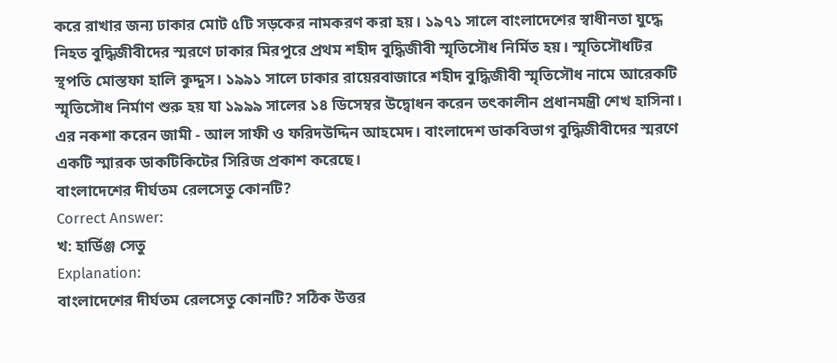করে রাখার জন্য ঢাকার মোট ৫টি সড়কের নামকরণ করা হয়। ১৯৭১ সালে বাংলাদেশের স্বাধীনতা যুদ্ধে নিহত বুদ্ধিজীবীদের স্মরণে ঢাকার মিরপুরে প্রথম শহীদ বুদ্ধিজীবী স্মৃতিসৌধ নির্মিত হয়। স্মৃতিসৌধটির স্থপতি মোস্তফা হালি কুদ্দুস। ১৯৯১ সালে ঢাকার রায়েরবাজারে শহীদ বুদ্ধিজীবী স্মৃতিসৌধ নামে আরেকটি স্মৃতিসৌধ নির্মাণ শুরু হয় যা ১৯৯৯ সালের ১৪ ডিসেম্বর উদ্বোধন করেন তৎকালীন প্রধানমন্ত্রী শেখ হাসিনা। এর নকশা করেন জামী - আল সাফী ও ফরিদউদ্দিন আহমেদ। বাংলাদেশ ডাকবিভাগ বুদ্ধিজীবীদের স্মরণে একটি স্মারক ডাকটিকিটের সিরিজ প্রকাশ করেছে।
বাংলাদেশের দীর্ঘতম রেলসেতু কোনটি?
Correct Answer:
খ: হার্ডিঞ্জ সেতু
Explanation:
বাংলাদেশের দীর্ঘতম রেলসেতু কোনটি? সঠিক উত্তর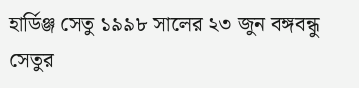হার্ডিঞ্জ সেতু ১৯৯৮ সালের ২৩ জুন বঙ্গবন্ধু সেতুর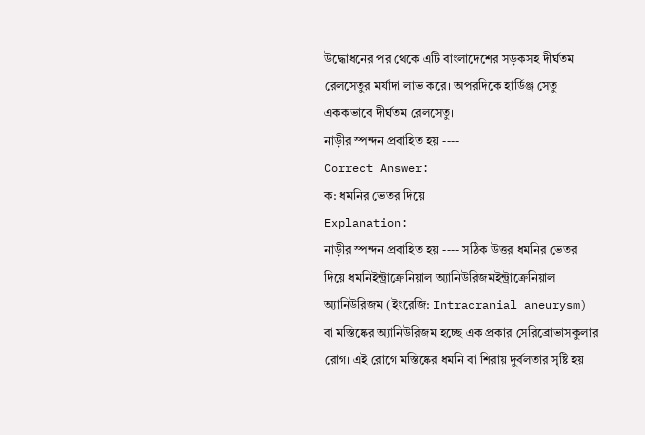উদ্ধোধনের পর থেকে এটি বাংলাদেশের সড়কসহ দীর্ঘতম রেলসেতুর মর্যাদা লাভ করে। অপরদিকে হার্ডিঞ্জ সেতু এককভাবে দীর্ঘতম রেলসেতু।
নাড়ীর স্পন্দন প্রবাহিত হয় ----
Correct Answer:
ক: ধমনির ভেতর দিয়ে
Explanation:
নাড়ীর স্পন্দন প্রবাহিত হয় ---- সঠিক উত্তর ধমনির ভেতর দিয়ে ধমনিইন্ট্রাক্রেনিয়াল অ্যানিউরিজমইন্ট্রাক্রেনিয়াল অ্যানিউরিজম (ইংরেজি: Intracranial aneurysm) বা মস্তিষ্কের অ্যানিউরিজম হচ্ছে এক প্রকার সেরিব্রোভাসকুলার রোগ। এই রোগে মস্তিষ্কের ধমনি বা শিরায় দুর্বলতার সৃষ্টি হয়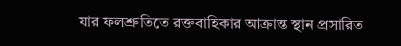যার ফলশ্রুতিতে রক্তবাহিকার আক্রান্ত স্থান প্রসারিত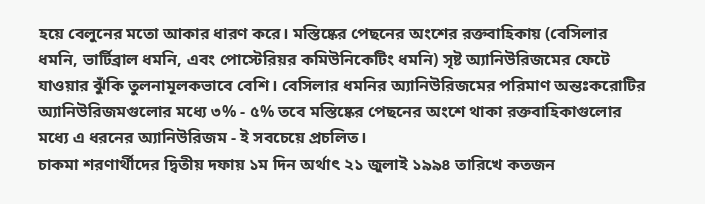হয়ে বেলুনের মতো আকার ধারণ করে। মস্তিষ্কের পেছনের অংশের রক্তবাহিকায় (বেসিলার ধমনি, ভার্টিব্রাল ধমনি, এবং পোস্টেরিয়র কমিউনিকেটিং ধমনি) সৃষ্ট অ্যানিউরিজমের ফেটে যাওয়ার ঝুঁকি তুলনামূলকভাবে বেশি। বেসিলার ধমনির অ্যানিউরিজমের পরিমাণ অন্তঃকরোটির অ্যানিউরিজমগুলোর মধ্যে ৩% - ৫% তবে মস্তিষ্কের পেছনের অংশে থাকা রক্তবাহিকাগুলোর মধ্যে এ ধরনের অ্যানিউরিজম - ই সবচেয়ে প্রচলিত।
চাকমা শরণার্থীদের দ্বিতীয় দফায় ১ম দিন অর্থাৎ ২১ জুলাই ১৯৯৪ তারিখে কতজন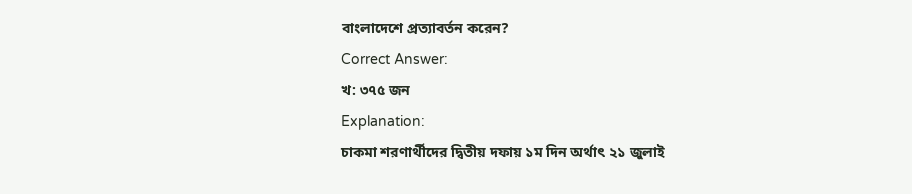বাংলাদেশে প্রত্যাবর্তন করেন?
Correct Answer:
খ: ৩৭৫ জন
Explanation:
চাকমা শরণার্থীদের দ্বিতীয় দফায় ১ম দিন অর্থাৎ ২১ জুলাই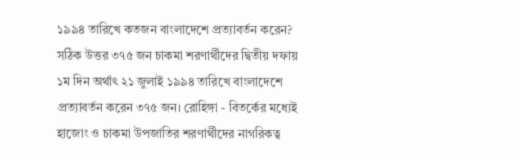১৯৯৪ তারিখে কতজন বাংলাদেশে প্রত্যাবর্তন করেন? সঠিক উত্তর ৩৭৫ জন চাকমা শরণার্থীদের দ্বিতীয় দফায় ১ম দিন অর্থাৎ ২১ জুলাই ১৯৯৪ তারিখে বাংলাদেশে প্রত্যাবর্তন করেন ৩৭৫ জন। রোহিঙ্গা - বিতর্কের মধ্যেই হাজোং ও চাকমা উপজাতির শরণার্থীদের নাগরিকত্ব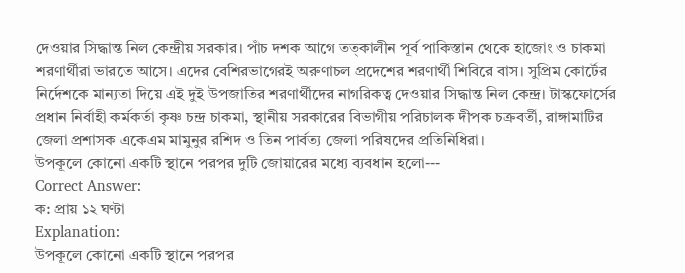দেওয়ার সিদ্ধান্ত নিল কেন্দ্রীয় সরকার। পাঁচ দশক আগে তত্কালীন পূর্ব পাকিস্তান থেকে হাজোং ও চাকমা শরণার্থীরা ভারতে আসে। এদের বেশিরভাগেরই অরুণাচল প্রদেশের শরণার্থী শিবিরে বাস। সুপ্রিম কোর্টের নির্দেশকে মান্যতা দিয়ে এই দুই উপজাতির শরণার্থীদের নাগরিকত্ব দেওয়ার সিদ্ধান্ত নিল কেন্দ্র। টাস্কফোর্সের প্রধান নির্বাহী কর্মকর্তা কৃষ্ণ চন্দ্র চাকমা, স্থানীয় সরকারের বিভাগীয় পরিচালক দীপক চক্রবর্তী, রাঙ্গামাটির জেলা প্রশাসক একেএম মামুনুর রশিদ ও তিন পার্বত্য জেলা পরিষদের প্রতিনিধিরা।
উপকূলে কোনো একটি স্থানে পরপর দুটি জোয়ারের মধ্যে ব্যবধান হলো---
Correct Answer:
ক: প্রায় ১২ ঘণ্টা
Explanation:
উপকূলে কোনো একটি স্থানে পরপর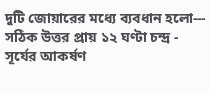দুটি জোয়ারের মধ্যে ব্যবধান হলো--- সঠিক উত্তর প্রায় ১২ ঘণ্টা চন্দ্র - সূর্যের আকর্ষণ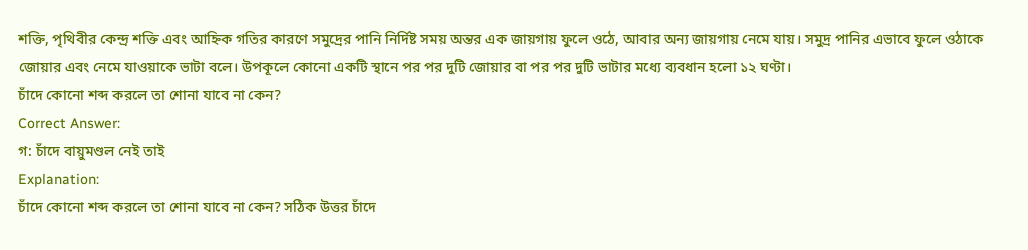শক্তি, পৃথিবীর কেন্দ্র শক্তি এবং আহ্নিক গতির কারণে সমুদ্রের পানি নির্দিষ্ট সময় অন্তর এক জায়গায় ফুলে ওঠে, আবার অন্য জায়গায় নেমে যায়। সমুদ্র পানির এভাবে ফুলে ওঠাকে জোয়ার এবং নেমে যাওয়াকে ভাটা বলে। উপকূলে কোনো একটি স্থানে পর পর দুটি জোয়ার বা পর পর দুটি ভাটার মধ্যে ব্যবধান হলো ১২ ঘণ্টা।
চাঁদে কোনো শব্দ করলে তা শোনা যাবে না কেন?
Correct Answer:
গ: চাঁদে বায়ুমণ্ডল নেই তাই
Explanation:
চাঁদে কোনো শব্দ করলে তা শোনা যাবে না কেন? সঠিক উত্তর চাঁদে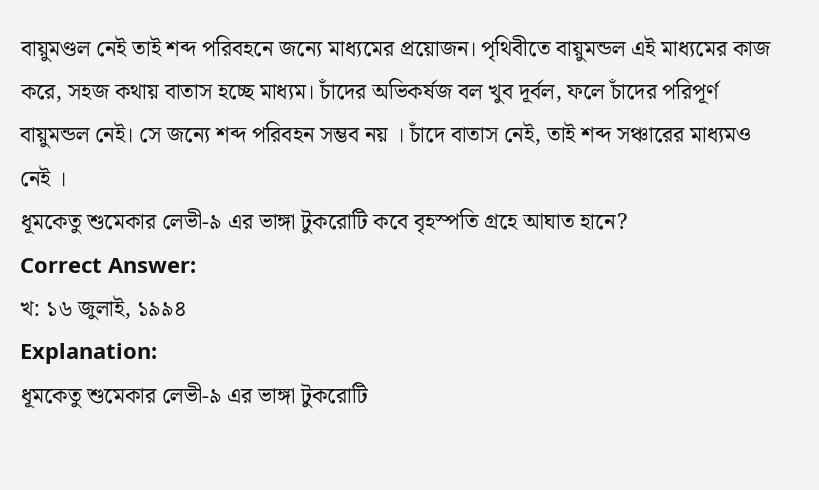বায়ুমণ্ডল নেই তাই শব্দ পরিবহনে জন্যে মাধ্যমের প্রয়োজন। পৃথিবীতে বায়ুমন্ডল এই মাধ্যমের কাজ করে, সহজ কথায় বাতাস হচ্ছে মাধ্যম। চাঁদের অভিকর্ষজ বল খুব দূর্বল, ফলে চাঁদের পরিপূর্ণ বায়ুমন্ডল নেই। সে জন্যে শব্দ পরিবহন সম্ভব নয় । চাঁদে বাতাস নেই, তাই শব্দ সঞ্চারের মাধ্যমও নেই ।
ধূমকেতু শুমেকার লেভী-৯ এর ভাঙ্গা টুকরোটি কবে বৃহস্পতি গ্রহে আঘাত হানে?
Correct Answer:
খ: ১৬ জুলাই, ১৯৯৪
Explanation:
ধূমকেতু শুমেকার লেভী-৯ এর ভাঙ্গা টুকরোটি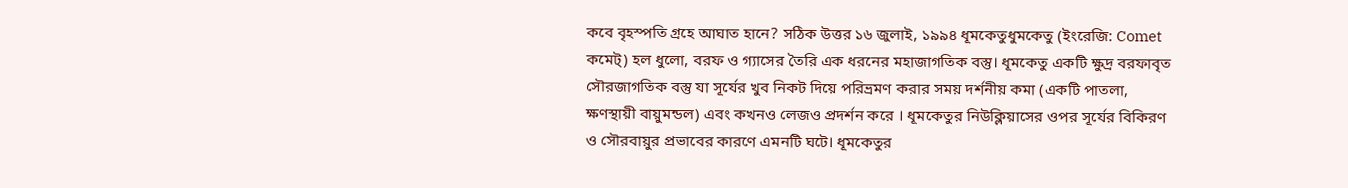কবে বৃহস্পতি গ্রহে আঘাত হানে? সঠিক উত্তর ১৬ জুলাই, ১৯৯৪ ধূমকেতুধুমকেতু (ইংরেজি: Comet কমেট্) হল ধুলো, বরফ ও গ্যাসের তৈরি এক ধরনের মহাজাগতিক বস্তু। ধূমকেতু একটি ক্ষুদ্র বরফাবৃত সৌরজাগতিক বস্তু যা সূর্যের খুব নিকট দিয়ে পরিভ্রমণ করার সময় দর্শনীয় কমা (একটি পাতলা, ক্ষণস্থায়ী বায়ুমন্ডল) এবং কখনও লেজও প্রদর্শন করে । ধূমকেতুর নিউক্লিয়াসের ওপর সূর্যের বিকিরণ ও সৌরবায়ুর প্রভাবের কারণে এমনটি ঘটে। ধূমকেতুর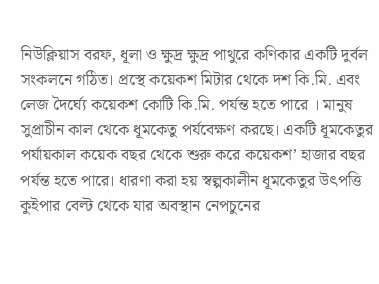নিউক্লিয়াস বরফ, ধূলা ও ক্ষুদ্র ক্ষুদ্র পাথুরে কণিকার একটি দুর্বল সংকলনে গঠিত। প্রস্থে কয়েকশ মিটার থেকে দশ কি.মি. এবং লেজ দৈর্ঘ্যে কয়েকশ কোটি কি.মি. পর্যন্ত হতে পারে । মানুষ সুপ্রাচীন কাল থেকে ধূমকেতু পর্যবেক্ষণ করছে। একটি ধূমকেতুর পর্যায়কাল কয়েক বছর থেকে শুরু করে কয়েকশ’ হাজার বছর পর্যন্ত হতে পারে। ধারণা করা হয় স্বল্পকালীন ধূমকেতুর উৎপত্তি কুইপার বেল্ট থেকে যার অবস্থান নেপচুনের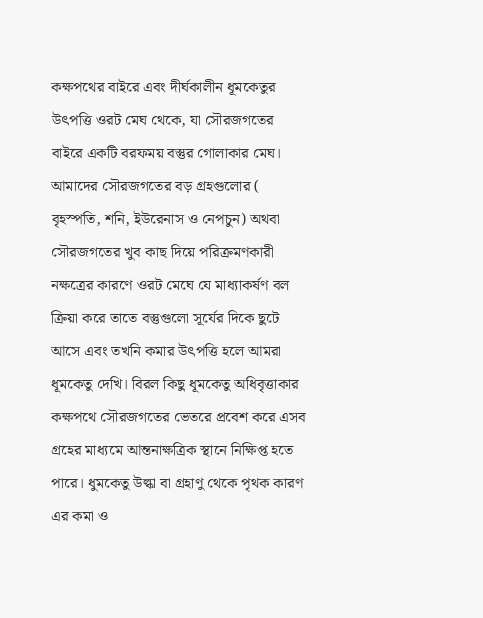কক্ষপথের বাইরে এবং দীর্ঘকালীন ধূমকেতুর উৎপত্তি ওরট মেঘ থেকে, যা সৌরজগতের বাইরে একটি বরফময় বস্তুর গোলাকার মেঘ। আমাদের সৌরজগতের বড় গ্রহগুলোর ( বৃহস্পতি, শনি, ইউরেনাস ও নেপচুন) অথবা সৌরজগতের খুব কাছ দিয়ে পরিক্রমণকারী নক্ষত্রের কারণে ওরট মেঘে যে মাধ্যাকর্ষণ বল ক্রিয়া করে তাতে বস্তুগুলো সূর্যের দিকে ছুটে আসে এবং তখনি কমার উৎপত্তি হলে আমরা ধূমকেতু দেখি। বিরল কিছু ধূমকেতু অধিবৃত্তাকার কক্ষপথে সৌরজগতের ভেতরে প্রবেশ করে এসব গ্রহের মাধ্যমে আন্তনাক্ষত্রিক স্থানে নিক্ষিপ্ত হতে পারে। ধুমকেতু উল্কা বা গ্রহাণু থেকে পৃথক কারণ এর কমা ও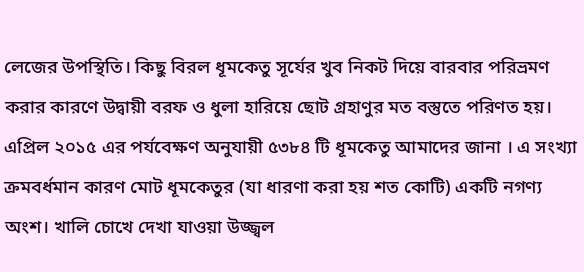লেজের উপস্থিতি। কিছু বিরল ধূমকেতু সূর্যের খুব নিকট দিয়ে বারবার পরিভ্রমণ করার কারণে উদ্বায়ী বরফ ও ধুলা হারিয়ে ছোট গ্রহাণুর মত বস্তুতে পরিণত হয়। এপ্রিল ২০১৫ এর পর্যবেক্ষণ অনুযায়ী ৫৩৮৪ টি ধূমকেতু আমাদের জানা । এ সংখ্যা ক্রমবর্ধমান কারণ মোট ধূমকেতুর (যা ধারণা করা হয় শত কোটি) একটি নগণ্য অংশ। খালি চোখে দেখা যাওয়া উজ্জ্বল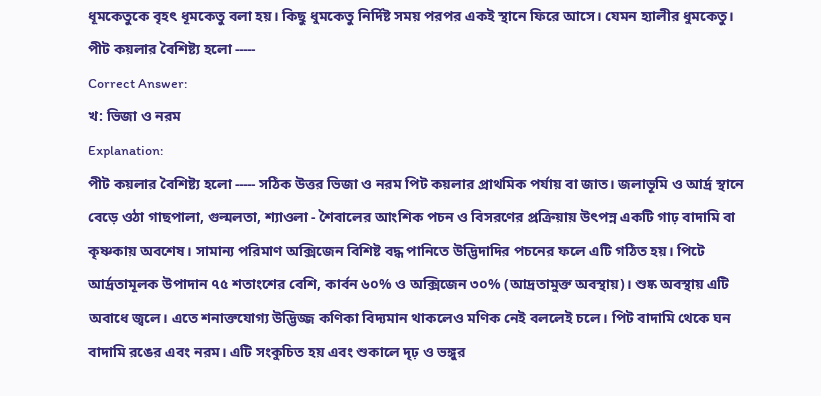ধূমকেতুকে বৃহৎ ধূমকেতু বলা হয়। কিছু ধুমকেতু নির্দিষ্ট সময় পরপর একই স্থানে ফিরে আসে। যেমন হ্যালীর ধুমকেতু।
পীট কয়লার বৈশিষ্ট্য হলো -----
Correct Answer:
খ: ভিজা ও নরম
Explanation:
পীট কয়লার বৈশিষ্ট্য হলো ----- সঠিক উত্তর ভিজা ও নরম পিট কয়লার প্রাথমিক পর্যায় বা জাত। জলাভূমি ও আর্দ্র স্থানে বেড়ে ওঠা গাছপালা, গুল্মলতা, শ্যাওলা - শৈবালের আংশিক পচন ও বিসরণের প্রক্রিয়ায় উৎপন্ন একটি গাঢ় বাদামি বা কৃষ্ণকায় অবশেষ। সামান্য পরিমাণ অক্সিজেন বিশিষ্ট বদ্ধ পানিতে উদ্ভিদাদির পচনের ফলে এটি গঠিত হয়। পিটে আর্দ্রতামূলক উপাদান ৭৫ শতাংশের বেশি, কার্বন ৬০% ও অক্সিজেন ৩০% (আদ্রতামুক্ত অবস্থায়)। শুষ্ক অবস্থায় এটি অবাধে জ্বলে। এতে শনাক্তযোগ্য উদ্ভিজ্জ কণিকা বিদ্যমান থাকলেও মণিক নেই বললেই চলে। পিট বাদামি থেকে ঘন বাদামি রঙের এবং নরম। এটি সংকুচিত হয় এবং শুকালে দৃঢ় ও ভঙ্গুর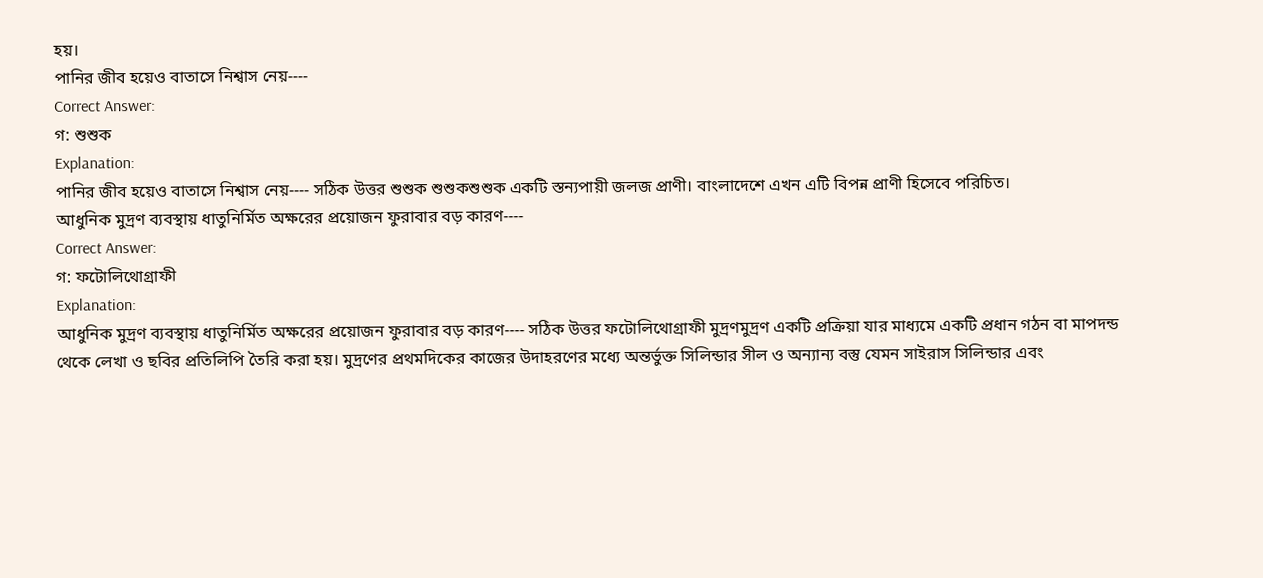হয়।
পানির জীব হয়েও বাতাসে নিশ্বাস নেয়----
Correct Answer:
গ: শুশুক
Explanation:
পানির জীব হয়েও বাতাসে নিশ্বাস নেয়---- সঠিক উত্তর শুশুক শুশুকশুশুক একটি স্তন্যপায়ী জলজ প্রাণী। বাংলাদেশে এখন এটি বিপন্ন প্রাণী হিসেবে পরিচিত।
আধুনিক মুদ্রণ ব্যবস্থায় ধাতুনির্মিত অক্ষরের প্রয়োজন ফুরাবার বড় কারণ----
Correct Answer:
গ: ফটোলিথোগ্রাফী
Explanation:
আধুনিক মুদ্রণ ব্যবস্থায় ধাতুনির্মিত অক্ষরের প্রয়োজন ফুরাবার বড় কারণ---- সঠিক উত্তর ফটোলিথোগ্রাফী মুদ্রণমুদ্রণ একটি প্রক্রিয়া যার মাধ্যমে একটি প্রধান গঠন বা মাপদন্ড থেকে লেখা ও ছবির প্রতিলিপি তৈরি করা হয়। মুদ্রণের প্রথমদিকের কাজের উদাহরণের মধ্যে অন্তর্ভুক্ত সিলিন্ডার সীল ও অন্যান্য বস্তু যেমন সাইরাস সিলিন্ডার এবং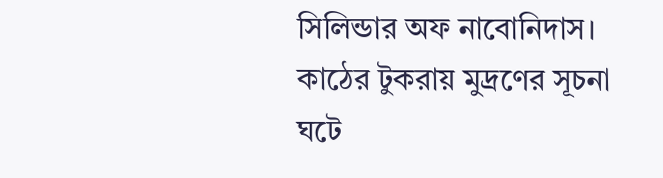সিলিন্ডার অফ নাবোনিদাস। কাঠের টুকরায় মুদ্রণের সূচনা ঘটে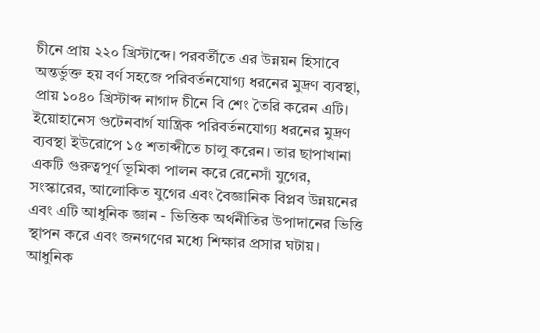চীনে প্রায় ২২০ খ্রিস্টাব্দে। পরবর্তীতে এর উন্নয়ন হিসাবে অন্তর্ভুক্ত হয় বর্ণ সহজে পরিবর্তনযোগ্য ধরনের মুদ্রণ ব্যবস্থা, প্রায় ১০৪০ খ্রিস্টাব্দ নাগাদ চীনে বি শেং তৈরি করেন এটি। ইয়োহানেস গুটেনবার্গ যান্ত্রিক পরিবর্তনযোগ্য ধরনের মুদ্রণ ব্যবস্থা ইউরোপে ১৫ শতাব্দীতে চালু করেন। তার ছাপাখানা একটি গুরুত্বপূর্ণ ভূমিকা পালন করে রেনেসাঁ যুগের, সংস্কারের, আলোকিত যুগের এবং বৈজ্ঞানিক বিপ্লব উন্নয়নের এবং এটি আধুনিক জ্ঞান - ভিত্তিক অর্থনীতির উপাদানের ভিত্তি স্থাপন করে এবং জনগণের মধ্যে শিক্ষার প্রসার ঘটায়। আধুনিক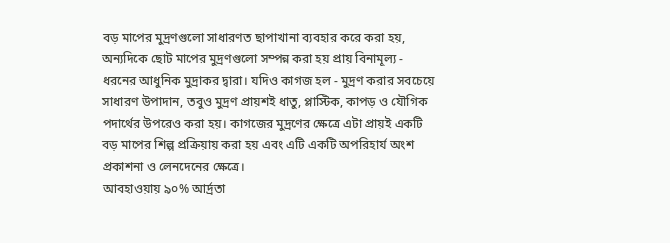বড় মাপের মুদ্রণগুলো সাধারণত ছাপাখানা ব্যবহার করে করা হয়, অন্যদিকে ছোট মাপের মুদ্রণগুলো সম্পন্ন করা হয় প্রায় বিনামূল্য - ধরনের আধুনিক মুদ্রাকর দ্বারা। যদিও কাগজ হল - মুদ্রণ করার সবচেয়ে সাধারণ উপাদান, তবুও মুদ্রণ প্রায়শই ধাতু, প্লাস্টিক, কাপড় ও যৌগিক পদার্থের উপরেও করা হয়। কাগজের মুদ্রণের ক্ষেত্রে এটা প্রায়ই একটি বড় মাপের শিল্প প্রক্রিয়ায় করা হয় এবং এটি একটি অপরিহার্য অংশ প্রকাশনা ও লেনদেনের ক্ষেত্রে।
আবহাওয়ায় ৯০% আর্দ্রতা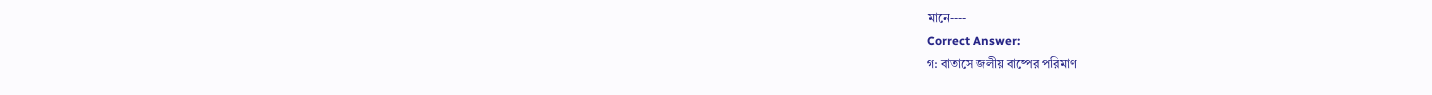মানে----
Correct Answer:
গ: বাতাসে জলীয় বাষ্পের পরিমাণ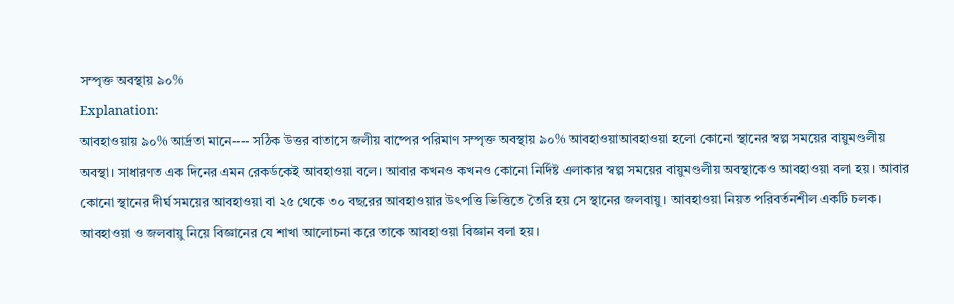সম্পৃক্ত অবস্থায় ৯০%
Explanation:
আবহাওয়ায় ৯০% আর্দ্রতা মানে---- সঠিক উত্তর বাতাসে জলীয় বাষ্পের পরিমাণ সম্পৃক্ত অবস্থায় ৯০% আবহাওয়াআবহাওয়া হলো কোনো স্থানের স্বল্প সময়ের বায়ুমণ্ডলীয় অবস্থা। সাধারণত এক দিনের এমন রেকর্ডকেই আবহাওয়া বলে। আবার কখনও কখনও কোনো নির্দিষ্ট এলাকার স্বল্প সময়ের বায়ুমণ্ডলীয় অবস্থাকেও আবহাওয়া বলা হয়। আবার কোনো স্থানের দীর্ঘ সময়ের আবহাওয়া বা ২৫ থেকে ৩০ বছরের আবহাওয়ার উৎপত্তি ভিত্তিতে তৈরি হয় সে স্থানের জলবায়ু। আবহাওয়া নিয়ত পরিবর্তনশীল একটি চলক। আবহাওয়া ও জলবায়ু নিয়ে বিজ্ঞানের যে শাখা আলোচনা করে তাকে আবহাওয়া বিজ্ঞান বলা হয়।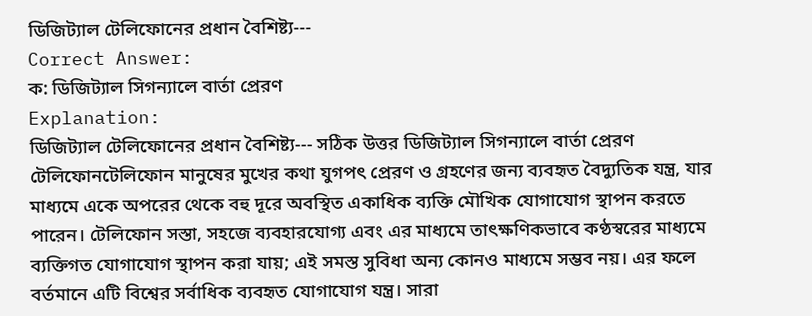ডিজিট্যাল টেলিফোনের প্রধান বৈশিষ্ট্য---
Correct Answer:
ক: ডিজিট্যাল সিগন্যালে বার্তা প্রেরণ
Explanation:
ডিজিট্যাল টেলিফোনের প্রধান বৈশিষ্ট্য--- সঠিক উত্তর ডিজিট্যাল সিগন্যালে বার্তা প্রেরণ টেলিফোনটেলিফোন মানুষের মুখের কথা যুগপৎ প্রেরণ ও গ্রহণের জন্য ব্যবহৃত বৈদ্যুতিক যন্ত্র, যার মাধ্যমে একে অপরের থেকে বহু দূরে অবস্থিত একাধিক ব্যক্তি মৌখিক যোগাযোগ স্থাপন করতে পারেন। টেলিফোন সস্তা, সহজে ব্যবহারযোগ্য এবং এর মাধ্যমে তাৎক্ষণিকভাবে কণ্ঠস্বরের মাধ্যমে ব্যক্তিগত যোগাযোগ স্থাপন করা যায়; এই সমস্ত সুবিধা অন্য কোনও মাধ্যমে সম্ভব নয়। এর ফলে বর্তমানে এটি বিশ্বের সর্বাধিক ব্যবহৃত যোগাযোগ যন্ত্র। সারা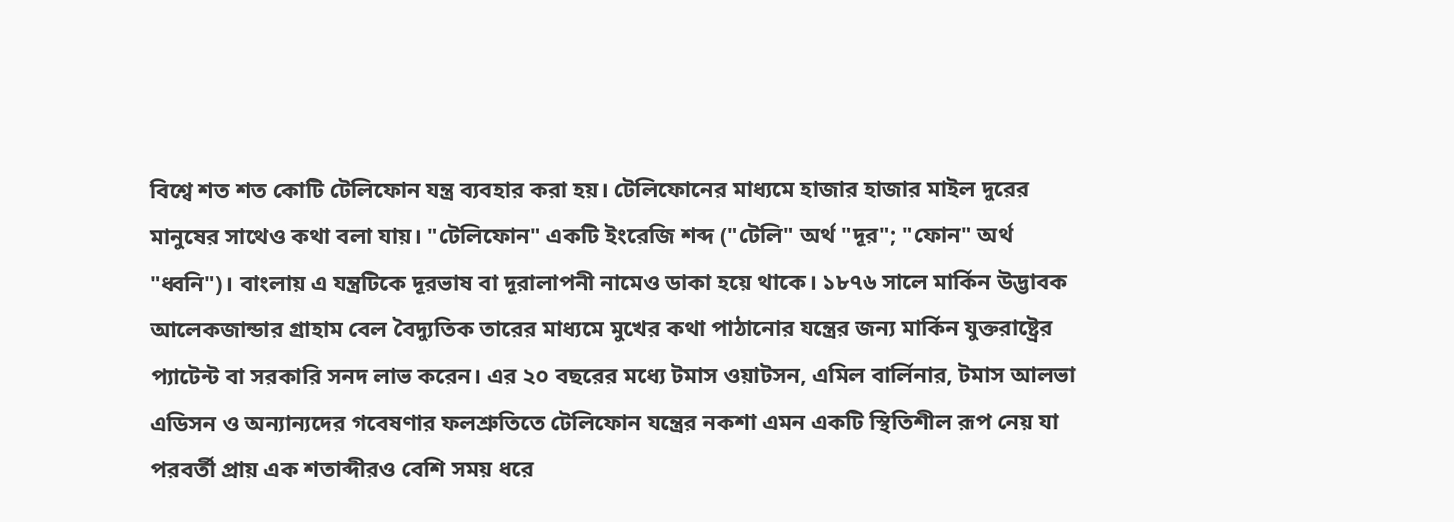বিশ্বে শত শত কোটি টেলিফোন যন্ত্র ব্যবহার করা হয়। টেলিফোনের মাধ্যমে হাজার হাজার মাইল দুরের মানুষের সাথেও কথা বলা যায়। "টেলিফোন" একটি ইংরেজি শব্দ ("টেলি" অর্থ "দূর"; "ফোন" অর্থ "ধ্বনি")। বাংলায় এ যন্ত্রটিকে দূরভাষ বা দূরালাপনী নামেও ডাকা হয়ে থাকে। ১৮৭৬ সালে মার্কিন উদ্ভাবক আলেকজান্ডার গ্রাহাম বেল বৈদ্যুতিক তারের মাধ্যমে মুখের কথা পাঠানোর যন্ত্রের জন্য মার্কিন যুক্তরাষ্ট্রের প্যাটেন্ট বা সরকারি সনদ লাভ করেন। এর ২০ বছরের মধ্যে টমাস ওয়াটসন, এমিল বার্লিনার, টমাস আলভা এডিসন ও অন্যান্যদের গবেষণার ফলশ্রুতিতে টেলিফোন যন্ত্রের নকশা এমন একটি স্থিতিশীল রূপ নেয় যা পরবর্তী প্রায় এক শতাব্দীরও বেশি সময় ধরে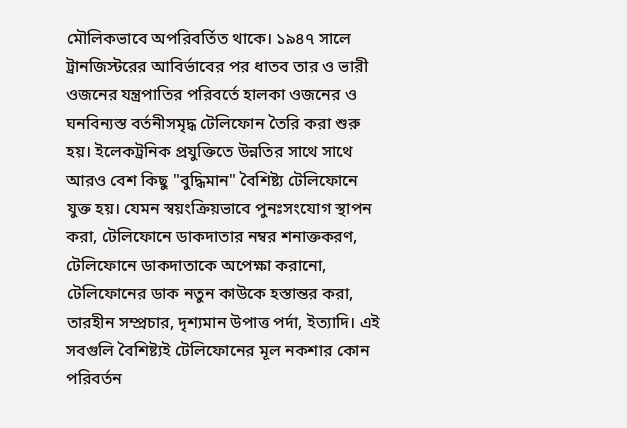মৌলিকভাবে অপরিবর্তিত থাকে। ১৯৪৭ সালে ট্রানজিস্টরের আবির্ভাবের পর ধাতব তার ও ভারী ওজনের যন্ত্রপাতির পরিবর্তে হালকা ওজনের ও ঘনবিন্যস্ত বর্তনীসমৃদ্ধ টেলিফোন তৈরি করা শুরু হয়। ইলেকট্রনিক প্রযুক্তিতে উন্নতির সাথে সাথে আরও বেশ কিছু "বুদ্ধিমান" বৈশিষ্ট্য টেলিফোনে যুক্ত হয়। যেমন স্বয়ংক্রিয়ভাবে পুনঃসংযোগ স্থাপন করা, টেলিফোনে ডাকদাতার নম্বর শনাক্তকরণ, টেলিফোনে ডাকদাতাকে অপেক্ষা করানো, টেলিফোনের ডাক নতুন কাউকে হস্তান্তর করা, তারহীন সম্প্রচার, দৃশ্যমান উপাত্ত পর্দা, ইত্যাদি। এই সবগুলি বৈশিষ্ট্যই টেলিফোনের মূল নকশার কোন পরিবর্তন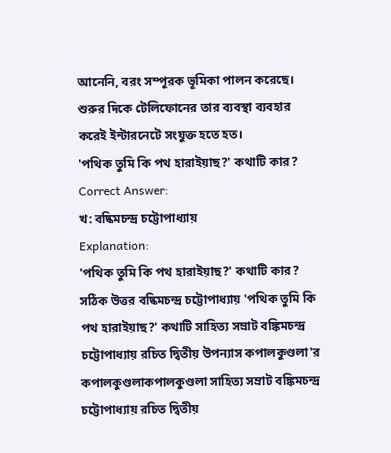আনেনি, বরং সম্পূরক ভূমিকা পালন করেছে। শুরুর দিকে টেলিফোনের তার ব্যবস্থা ব্যবহার করেই ইন্টারনেটে সংযুক্ত হতে হত।
'পথিক তুমি কি পথ হারাইয়াছ?' কথাটি কার?
Correct Answer:
খ: বষ্কিমচন্দ্র চট্টোপাধ্যায়
Explanation:
'পথিক তুমি কি পথ হারাইয়াছ?' কথাটি কার? সঠিক উত্তর বষ্কিমচন্দ্র চট্টোপাধ্যায় 'পথিক তুমি কি পথ হারাইয়াছ?' কথাটি সাহিত্য সম্রাট বঙ্কিমচন্দ্র চট্টোপাধ্যায় রচিত দ্বিতীয় উপন্যাস কপালকুণ্ডলা'র কপালকুণ্ডলাকপালকুণ্ডলা সাহিত্য সম্রাট বঙ্কিমচন্দ্র চট্টোপাধ্যায় রচিত দ্বিতীয়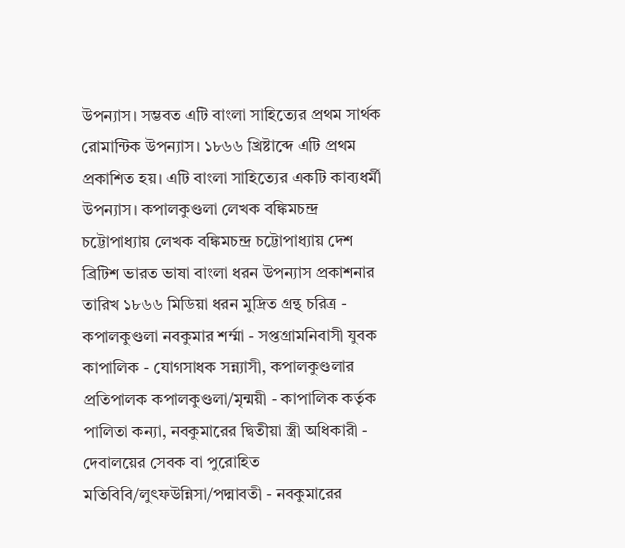উপন্যাস। সম্ভবত এটি বাংলা সাহিত্যের প্রথম সার্থক রোমান্টিক উপন্যাস। ১৮৬৬ খ্রিষ্টাব্দে এটি প্রথম প্রকাশিত হয়। এটি বাংলা সাহিত্যের একটি কাব্যধর্মী উপন্যাস। কপালকুণ্ডলা লেখক বঙ্কিমচন্দ্র চট্টোপাধ্যায় লেখক বঙ্কিমচন্দ্র চট্টোপাধ্যায় দেশ ব্রিটিশ ভারত ভাষা বাংলা ধরন উপন্যাস প্রকাশনার তারিখ ১৮৬৬ মিডিয়া ধরন মুদ্রিত গ্রন্থ চরিত্র - কপালকুণ্ডলা নবকুমার শর্ম্মা - সপ্তগ্রামনিবাসী যুবক কাপালিক - যোগসাধক সন্ন্যাসী, কপালকুণ্ডলার প্রতিপালক কপালকুণ্ডলা/মৃন্ময়ী - কাপালিক কর্তৃক পালিতা কন্যা, নবকুমারের দ্বিতীয়া স্ত্রী অধিকারী - দেবালয়ের সেবক বা পুরোহিত মতিবিবি/লুৎফউন্নিসা/পদ্মাবতী - নবকুমারের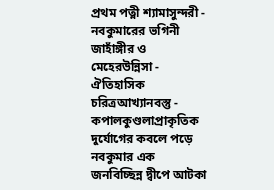প্রথম পত্নী শ্যামাসুন্দরী - নবকুমারের ভগিনী জাহাঁঙ্গীর ও মেহেরউন্নিসা - ঐতিহাসিক চরিত্রআখ্যানবস্তু - কপালকুণ্ডলাপ্রাকৃতিক দুর্যোগের কবলে পড়ে নবকুমার এক জনবিচ্ছিন্ন দ্বীপে আটকা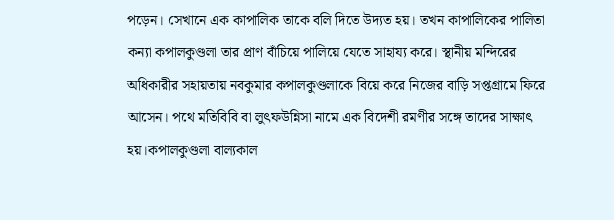পড়েন। সেখানে এক কাপালিক তাকে বলি দিতে উদ্যত হয়। তখন কাপালিকের পালিতা কন্যা কপালকুণ্ডলা তার প্রাণ বাঁচিয়ে পালিয়ে যেতে সাহায্য করে। স্থানীয় মন্দিরের অধিকারীর সহায়তায় নবকুমার কপালকুণ্ডলাকে বিয়ে করে নিজের বাড়ি সপ্তগ্রামে ফিরে আসেন। পথে মতিবিবি বা লুৎফউন্নিসা নামে এক বিদেশী রমণীর সঙ্গে তাদের সাক্ষাৎ হয়।কপালকুণ্ডলা বাল্যকাল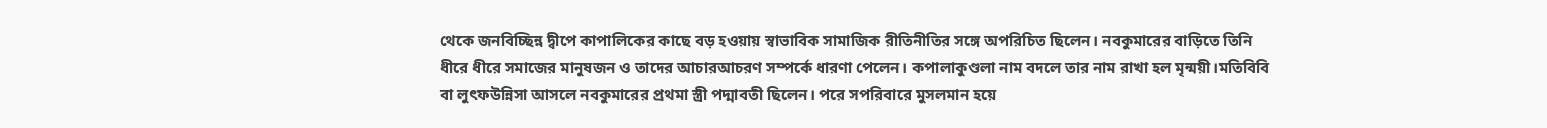থেকে জনবিচ্ছিন্ন দ্বীপে কাপালিকের কাছে বড় হওয়ায় স্বাভাবিক সামাজিক রীতিনীতির সঙ্গে অপরিচিত ছিলেন। নবকুমারের বাড়িতে তিনি ধীরে ধীরে সমাজের মানুষজন ও তাদের আচারআচরণ সম্পর্কে ধারণা পেলেন। কপালাকুণ্ডলা নাম বদলে তার নাম রাখা হল মৃন্ময়ী।মতিবিবি বা লুৎফউন্নিসা আসলে নবকুমারের প্রথমা স্ত্রী পদ্মাবতী ছিলেন। পরে সপরিবারে মুসলমান হয়ে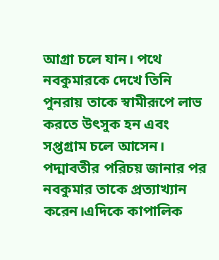আগ্রা চলে যান। পথে নবকুমারকে দেখে তিনি পুনরায় তাকে স্বামীরূপে লাভ করতে উৎসুক হন এবং সপ্তগ্রাম চলে আসেন। পদ্মাবতীর পরিচয় জানার পর নবকুমার তাকে প্রত্যাখ্যান করেন।এদিকে কাপালিক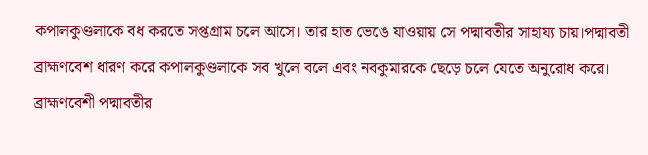কপালকুণ্ডলাকে বধ করতে সপ্তগ্রাম চলে আসে। তার হাত ভেঙে যাওয়ায় সে পদ্মাবতীর সাহায্য চায়।পদ্মাবতী ব্রাহ্মণবেশ ধারণ করে কপালকুণ্ডলাকে সব খুলে বলে এবং নবকুমারকে ছেড়ে চলে যেতে অনুরোধ করে। ব্রাহ্মণবেশী পদ্মাবতীর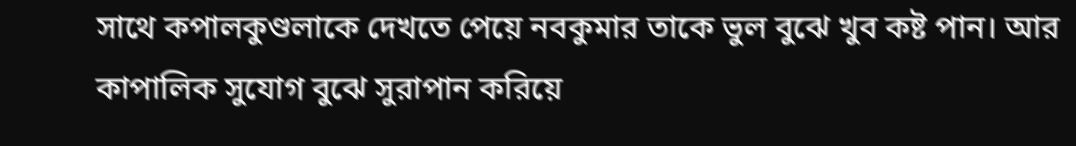সাথে কপালকুণ্ডলাকে দেখতে পেয়ে নবকুমার তাকে ভুল বুঝে খুব কষ্ট পান। আর কাপালিক সুযোগ বুঝে সুরাপান করিয়ে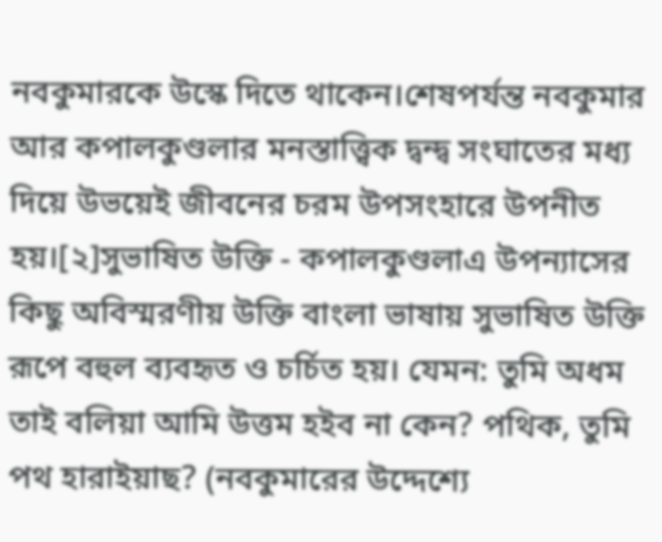নবকুমারকে উস্কে দিতে থাকেন।শেষপর্যন্ত নবকুমার আর কপালকুণ্ডলার মনস্তাত্ত্বিক দ্বন্দ্ব সংঘাতের মধ্য দিয়ে উভয়েই জীবনের চরম উপসংহারে উপনীত হয়।[২]সুভাষিত উক্তি - কপালকুণ্ডলাএ উপন্যাসের কিছু অবিস্মরণীয় উক্তি বাংলা ভাষায় সুভাষিত উক্তি রূপে বহুল ব্যবহৃত ও চর্চিত হয়। যেমন: তুমি অধম তাই বলিয়া আমি উত্তম হইব না কেন? পথিক, তুমি পথ হারাইয়াছ? (নবকুমারের উদ্দেশ্যে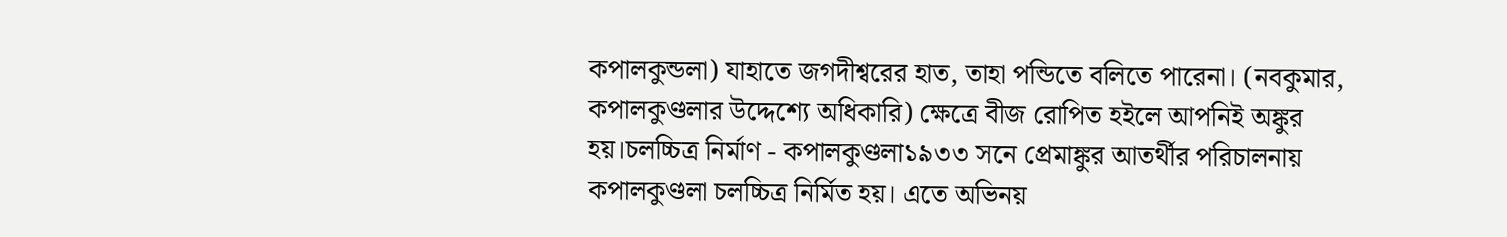কপালকুন্ডলা) যাহাতে জগদীশ্বরের হাত, তাহা পন্ডিতে বলিতে পারেনা। (নবকুমার, কপালকুণ্ডলার উদ্দেশ্যে অধিকারি) ক্ষেত্রে বীজ রোপিত হইলে আপনিই অঙ্কুর হয়।চলচ্চিত্র নির্মাণ - কপালকুণ্ডলা১৯৩৩ সনে প্রেমাঙ্কুর আতর্থীর পরিচালনায় কপালকুণ্ডলা চলচ্চিত্র নির্মিত হয়। এতে অভিনয়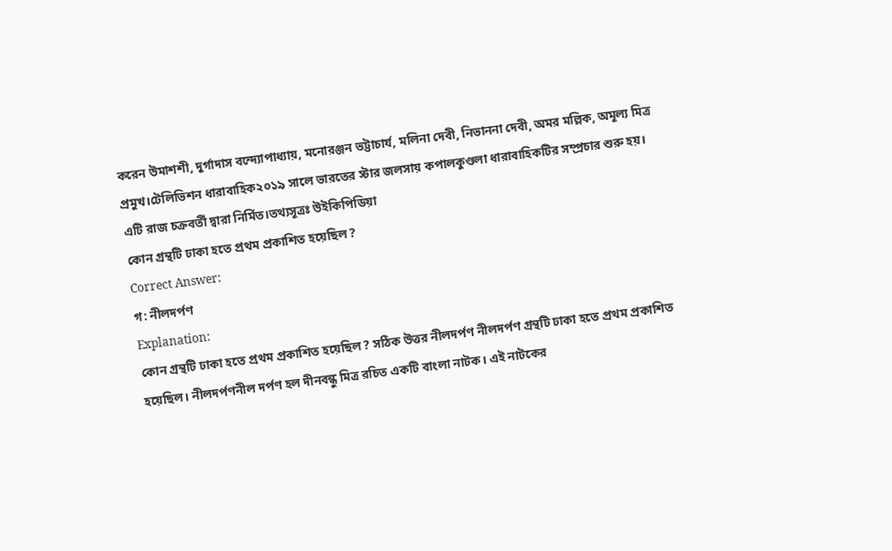করেন উমাশশী, দুর্গাদাস বন্দ্যোপাধ্যায়, মনোরঞ্জন ভট্টাচার্য, মলিনা দেবী, নিভাননা দেবী, অমর মল্লিক, অমূল্য মিত্র প্রমুখ।টেলিভিশন ধারাবাহিক২০১৯ সালে ভারতের স্টার জলসায় কপালকুণ্ডলা ধারাবাহিকটির সম্প্রচার শুরু হয়। এটি রাজ চক্রবর্তী দ্বারা নির্মিত।তথ্যসূত্রঃ উইকিপিডিয়া
কোন গ্রন্থটি ঢাকা হতে প্রথম প্রকাশিত হয়েছিল?
Correct Answer:
গ: নীলদর্পণ
Explanation:
কোন গ্রন্থটি ঢাকা হতে প্রথম প্রকাশিত হয়েছিল? সঠিক উত্তর নীলদর্পণ নীলদর্পণ গ্রন্থটি ঢাকা হতে প্রথম প্রকাশিত হয়েছিল। নীলদর্পণনীল দর্পণ হল দীনবন্ধু মিত্র রচিত একটি বাংলা নাটক। এই নাটকের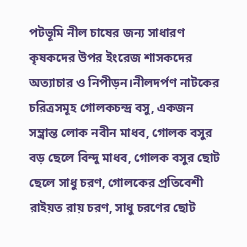পটভূমি নীল চাষের জন্য সাধারণ কৃষকদের উপর ইংরেজ শাসকদের অত্যাচার ও নিপীড়ন।নীলদর্পণ নাটকের চরিত্রসমূহ গোলকচন্দ্র বসু, একজন সম্ভ্রান্ত লোক নবীন মাধব, গোলক বসুর বড় ছেলে বিন্দু মাধব, গোলক বসুর ছোট ছেলে সাধু চরণ, গোলকের প্রতিবেশী রাইয়ত রায় চরণ, সাধু চরণের ছোট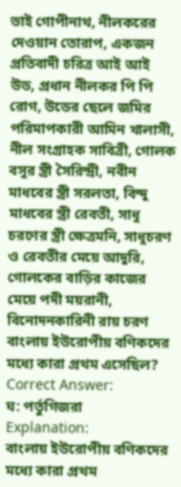ভাই গোপীনাথ, নীলকরের দেওয়ান তোরাপ, একজন প্রতিবাদী চরিত্র আই আই উড, প্রধান নীলকর পি পি রোগ, উডের ছেলে জমির পরিমাপকারী আমিন খালাসী, নীল সংগ্রাহক সাবিত্রী, গোলক বসুর স্ত্রী সৈরিন্দ্রী, নবীন মাধবের স্ত্রী সরলতা, বিন্দু মাধবের স্ত্রী রেবতী, সাধু চরণের স্ত্রী ক্ষেত্রমনি, সাধুচরণ ও রেবতীর মেয়ে আদুরি, গোলকের বাড়ির কাজের মেয়ে পদী ময়রানী, বিনোদনকারিনী রায় চরণ
বাংলায় ইউরোপীয় বণিকদের মধ্যে কারা প্রথম এসেছিল?
Correct Answer:
ঘ: পর্তুগিজরা
Explanation:
বাংলায় ইউরোপীয় বণিকদের মধ্যে কারা প্রথম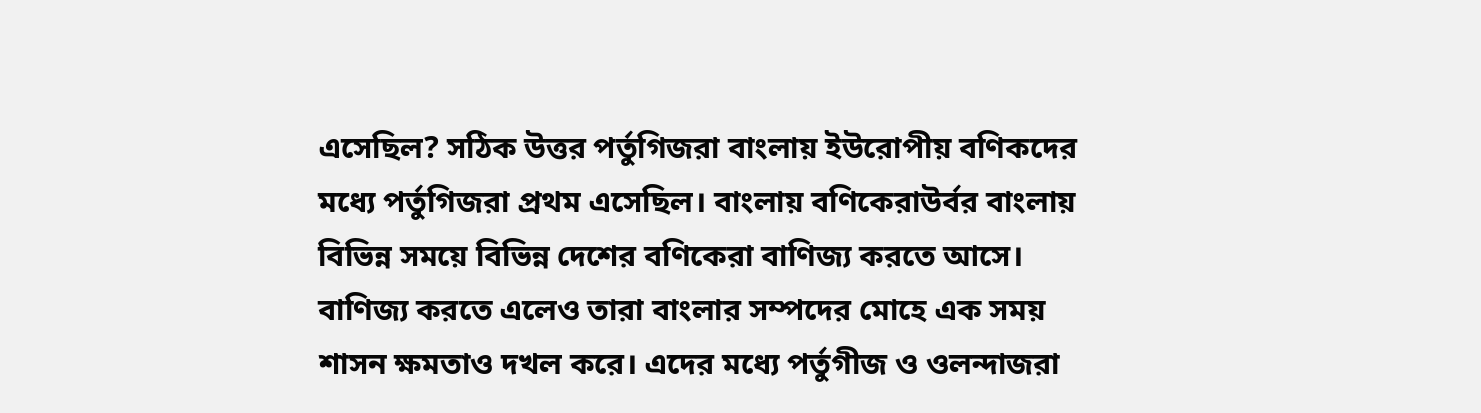এসেছিল? সঠিক উত্তর পর্তুগিজরা বাংলায় ইউরোপীয় বণিকদের মধ্যে পর্তুগিজরা প্রথম এসেছিল। বাংলায় বণিকেরাউর্বর বাংলায় বিভিন্ন সময়ে বিভিন্ন দেশের বণিকেরা বাণিজ্য করতে আসে। বাণিজ্য করতে এলেও তারা বাংলার সম্পদের মোহে এক সময় শাসন ক্ষমতাও দখল করে। এদের মধ্যে পর্তুগীজ ও ওলন্দাজরা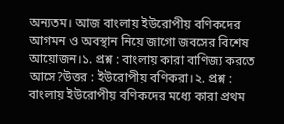অন্যতম। আজ বাংলায় ইউরোপীয় বণিকদের আগমন ও অবস্থান নিয়ে জাগো জবসের বিশেষ আয়োজন।১. প্রশ্ন : বাংলায় কারা বাণিজ্য করতে আসে?উত্তর : ইউরোপীয় বণিকরা।২. প্রশ্ন : বাংলায় ইউরোপীয় বণিকদের মধ্যে কারা প্রথম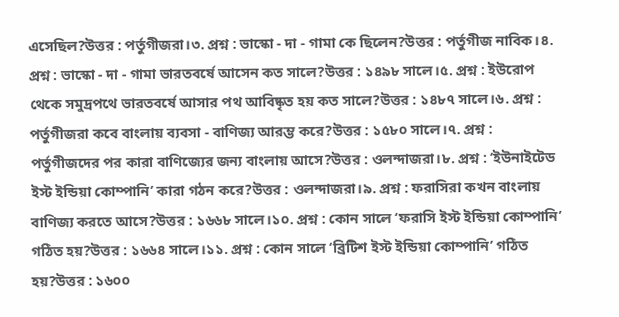এসেছিল?উত্তর : পর্তুগীজরা।৩. প্রশ্ন : ভাস্কো - দা - গামা কে ছিলেন?উত্তর : পর্তুগীজ নাবিক।৪. প্রশ্ন : ভাস্কো - দা - গামা ভারতবর্ষে আসেন কত সালে?উত্তর : ১৪৯৮ সালে।৫. প্রশ্ন : ইউরোপ থেকে সমুদ্রপথে ভারতবর্ষে আসার পথ আবিষ্কৃত হয় কত সালে?উত্তর : ১৪৮৭ সালে।৬. প্রশ্ন : পর্তুগীজরা কবে বাংলায় ব্যবসা - বাণিজ্য আরম্ভ করে?উত্তর : ১৫৮০ সালে।৭. প্রশ্ন : পর্তুগীজদের পর কারা বাণিজ্যের জন্য বাংলায় আসে?উত্তর : ওলন্দাজরা।৮. প্রশ্ন : ‘ইউনাইটেড ইস্ট ইন্ডিয়া কোম্পানি’ কারা গঠন করে?উত্তর : ওলন্দাজরা।৯. প্রশ্ন : ফরাসিরা কখন বাংলায় বাণিজ্য করতে আসে?উত্তর : ১৬৬৮ সালে।১০. প্রশ্ন : কোন সালে ‘ফরাসি ইস্ট ইন্ডিয়া কোম্পানি’ গঠিত হয়?উত্তর : ১৬৬৪ সালে।১১. প্রশ্ন : কোন সালে ‘ব্রিটিশ ইস্ট ইন্ডিয়া কোম্পানি’ গঠিত হয়?উত্তর : ১৬০০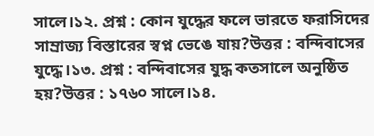সালে।১২. প্রশ্ন : কোন যুদ্ধের ফলে ভারতে ফরাসিদের সাম্রাজ্য বিস্তারের স্বপ্ন ভেঙে যায়?উত্তর : বন্দিবাসের যুদ্ধে।১৩. প্রশ্ন : বন্দিবাসের যুদ্ধ কতসালে অনুষ্ঠিত হয়?উত্তর : ১৭৬০ সালে।১৪.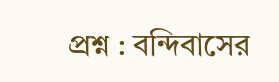প্রশ্ন : বন্দিবাসের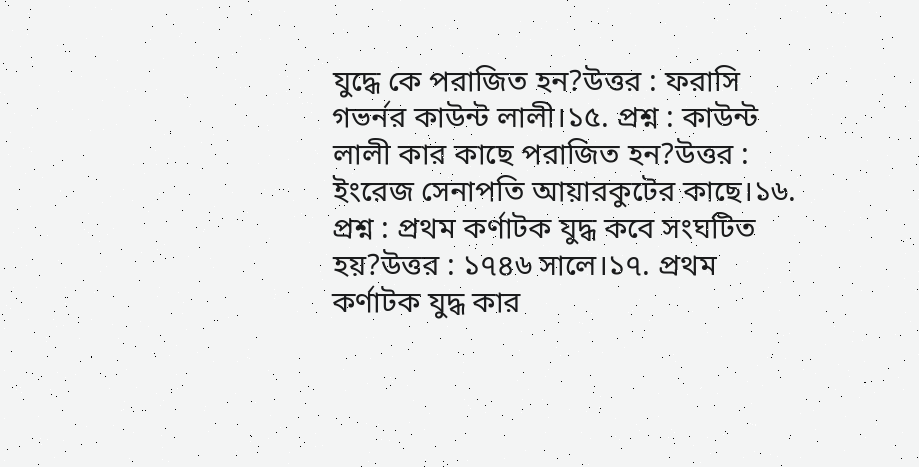যুদ্ধে কে পরাজিত হন?উত্তর : ফরাসি গভর্নর কাউন্ট লালী।১৫. প্রশ্ন : কাউন্ট লালী কার কাছে পরাজিত হন?উত্তর : ইংরেজ সেনাপতি আয়ারকুটের কাছে।১৬. প্রশ্ন : প্রথম কর্ণাটক যুদ্ধ কবে সংঘটিত হয়?উত্তর : ১৭৪৬ সালে।১৭. প্রথম কর্ণাটক যুদ্ধ কার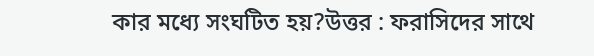কার মধ্যে সংঘটিত হয়?উত্তর : ফরাসিদের সাথে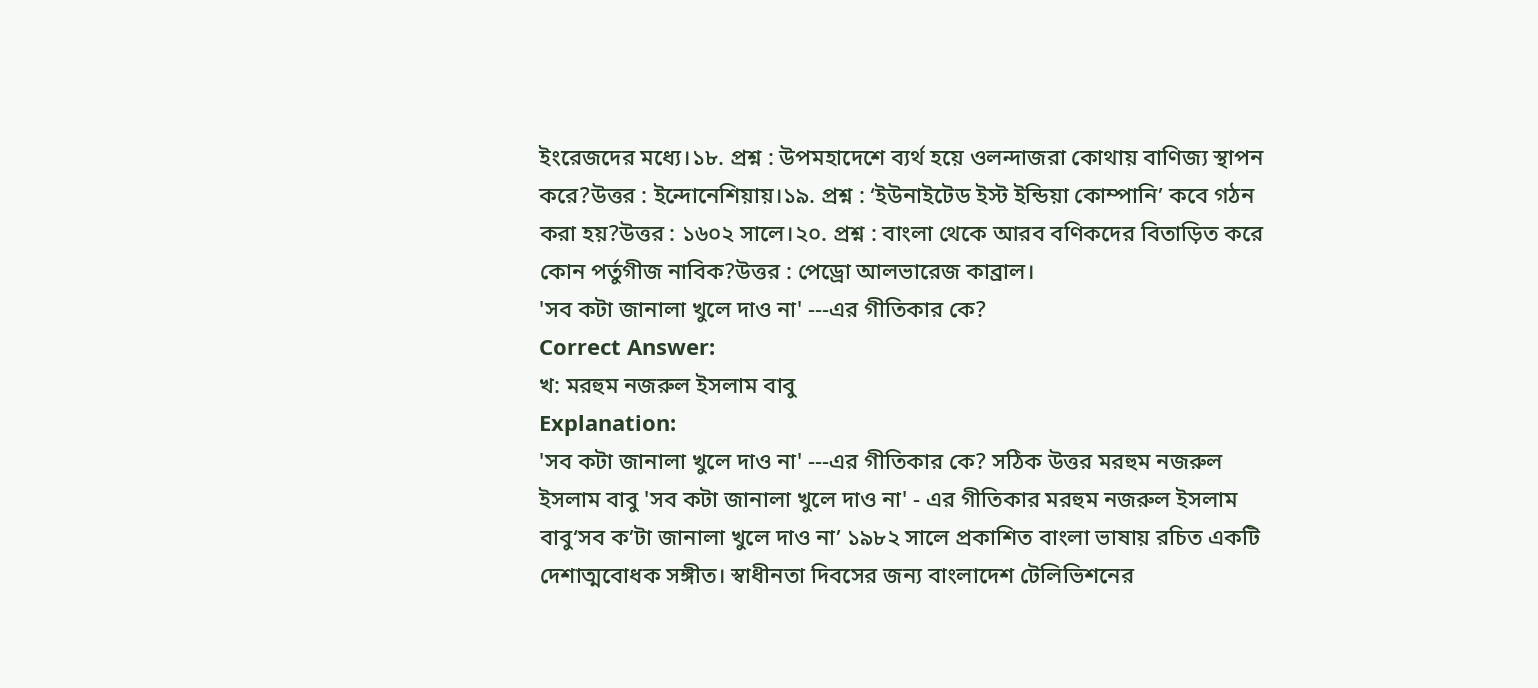ইংরেজদের মধ্যে।১৮. প্রশ্ন : উপমহাদেশে ব্যর্থ হয়ে ওলন্দাজরা কোথায় বাণিজ্য স্থাপন করে?উত্তর : ইন্দোনেশিয়ায়।১৯. প্রশ্ন : ‘ইউনাইটেড ইস্ট ইন্ডিয়া কোম্পানি’ কবে গঠন করা হয়?উত্তর : ১৬০২ সালে।২০. প্রশ্ন : বাংলা থেকে আরব বণিকদের বিতাড়িত করে কোন পর্তুগীজ নাবিক?উত্তর : পেড্রো আলভারেজ কাব্রাল।
'সব কটা জানালা খুলে দাও না' ---এর গীতিকার কে?
Correct Answer:
খ: মরহুম নজরুল ইসলাম বাবু
Explanation:
'সব কটা জানালা খুলে দাও না' ---এর গীতিকার কে? সঠিক উত্তর মরহুম নজরুল ইসলাম বাবু 'সব কটা জানালা খুলে দাও না' - এর গীতিকার মরহুম নজরুল ইসলাম বাবু‘সব ক’টা জানালা খুলে দাও না’ ১৯৮২ সালে প্রকাশিত বাংলা ভাষায় রচিত একটি দেশাত্মবোধক সঙ্গীত। স্বাধীনতা দিবসের জন্য বাংলাদেশ টেলিভিশনের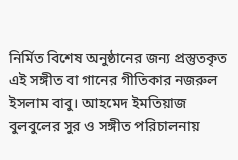নির্মিত বিশেষ অনুষ্ঠানের জন্য প্রস্তুতকৃত এই সঙ্গীত বা গানের গীতিকার নজরুল ইসলাম বাবু। আহমেদ ইমতিয়াজ বুলবুলের সুর ও সঙ্গীত পরিচালনায়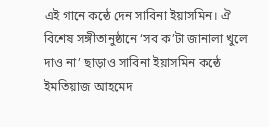এই গানে কন্ঠে দেন সাবিনা ইয়াসমিন। ঐ বিশেষ সঙ্গীতানুষ্ঠানে ‘সব ক’টা জানালা খুলে দাও না’ ছাড়াও সাবিনা ইয়াসমিন কন্ঠে ইমতিয়াজ আহমেদ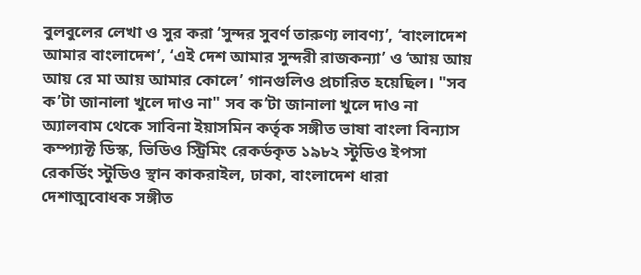বুলবুলের লেখা ও সুর করা ‘সুন্দর সুবর্ণ তারুণ্য লাবণ্য’, ‘বাংলাদেশ আমার বাংলাদেশ’, ‘এই দেশ আমার সুন্দরী রাজকন্যা’ ও ‘আয় আয় আয় রে মা আয় আমার কোলে’ গানগুলিও প্রচারিত হয়েছিল। "সব ক’টা জানালা খুলে দাও না" সব ক’টা জানালা খুলে দাও না অ্যালবাম থেকে সাবিনা ইয়াসমিন কর্তৃক সঙ্গীত ভাষা বাংলা বিন্যাস কম্প্যাক্ট ডিস্ক, ভিডিও স্ট্রিমিং রেকর্ডকৃত ১৯৮২ স্টুডিও ইপসা রেকর্ডিং স্টুডিও স্থান কাকরাইল, ঢাকা, বাংলাদেশ ধারা দেশাত্মবোধক সঙ্গীত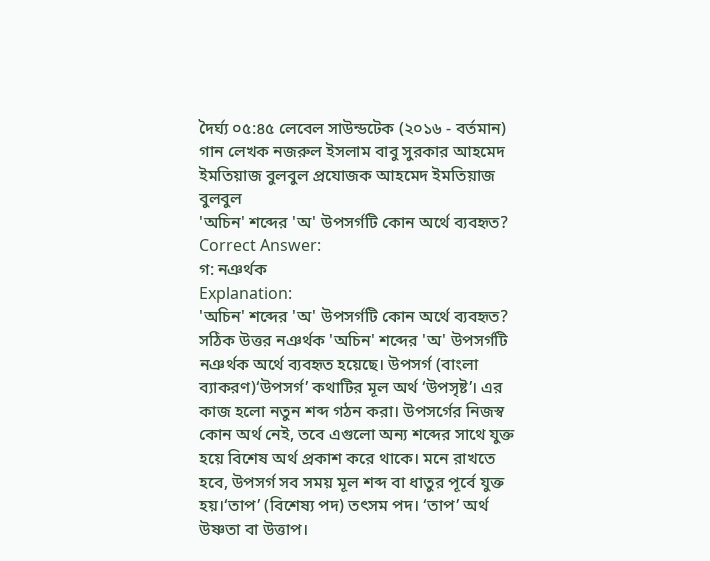দৈর্ঘ্য ০৫:৪৫ লেবেল সাউন্ডটেক (২০১৬ - বর্তমান) গান লেখক নজরুল ইসলাম বাবু সুরকার আহমেদ ইমতিয়াজ বুলবুল প্রযোজক আহমেদ ইমতিয়াজ বুলবুল
'অচিন' শব্দের 'অ' উপসর্গটি কোন অর্থে ব্যবহৃত?
Correct Answer:
গ: নঞর্থক
Explanation:
'অচিন' শব্দের 'অ' উপসর্গটি কোন অর্থে ব্যবহৃত? সঠিক উত্তর নঞর্থক 'অচিন' শব্দের 'অ' উপসর্গটি নঞর্থক অর্থে ব্যবহৃত হয়েছে। উপসর্গ (বাংলা ব্যাকরণ)‘উপসর্গ’ কথাটির মূল অর্থ ‘উপসৃষ্ট’। এর কাজ হলো নতুন শব্দ গঠন করা। উপসর্গের নিজস্ব কোন অর্থ নেই, তবে এগুলো অন্য শব্দের সাথে যুক্ত হয়ে বিশেষ অর্থ প্রকাশ করে থাকে। মনে রাখতে হবে, উপসর্গ সব সময় মূল শব্দ বা ধাতুর পূর্বে যুক্ত হয়।‘তাপ’ (বিশেষ্য পদ) তৎসম পদ। ‘তাপ’ অর্থ উষ্ণতা বা উত্তাপ।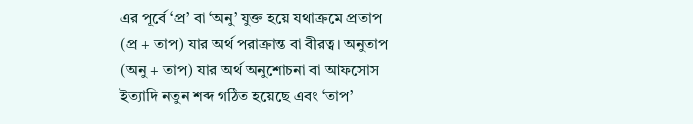এর পূর্বে ‘প্র’ বা ‘অনু’ যুক্ত হয়ে যথাক্রমে প্রতাপ (প্র + তাপ) যার অর্থ পরাক্রান্ত বা বীরত্ব। অনুতাপ (অনু + তাপ) যার অর্থ অনুশোচনা বা আফসোস ইত্যাদি নতুন শব্দ গঠিত হয়েছে এবং ‘তাপ’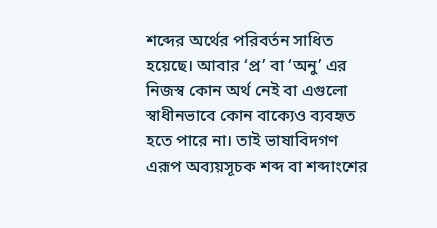শব্দের অর্থের পরিবর্তন সাধিত হয়েছে। আবার ‘প্র’ বা ‘অনু’ এর নিজস্ব কোন অর্থ নেই বা এগুলো স্বাধীনভাবে কোন বাক্যেও ব্যবহৃত হতে পারে না। তাই ভাষাবিদগণ এরূপ অব্যয়সূচক শব্দ বা শব্দাংশের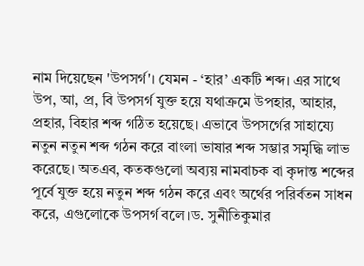নাম দিয়েছেন 'উপসর্গ'। যেমন - ‘হার’ একটি শব্দ। এর সাথে উপ, আ, প্র, বি উপসর্গ যুক্ত হয়ে যথাক্রমে উপহার, আহার, প্রহার, বিহার শব্দ গঠিত হয়েছে। এভাবে উপসর্গের সাহায্যে নতুন নতুন শব্দ গঠন করে বাংলা ভাষার শব্দ সম্ভার সমৃদ্ধি লাভ করেছে। অতএব, কতকগুলো অব্যয় নামবাচক বা কৃদান্ত শব্দের পূর্বে যুক্ত হয়ে নতুন শব্দ গঠন করে এবং অর্থের পরির্বতন সাধন করে, এগুলোকে উপসর্গ বলে।ড. সুনীতিকুমার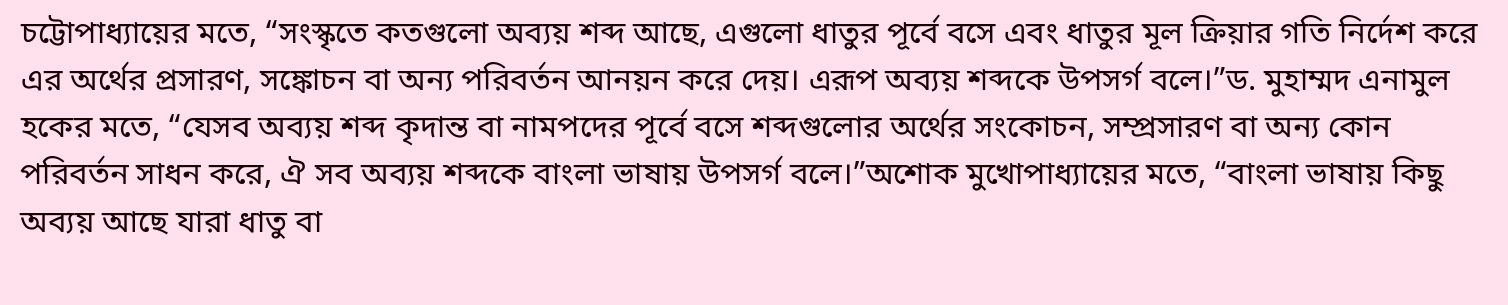চট্টোপাধ্যায়ের মতে, “সংস্কৃতে কতগুলো অব্যয় শব্দ আছে, এগুলো ধাতুর পূর্বে বসে এবং ধাতুর মূল ক্রিয়ার গতি নির্দেশ করে এর অর্থের প্রসারণ, সঙ্কোচন বা অন্য পরিবর্তন আনয়ন করে দেয়। এরূপ অব্যয় শব্দকে উপসর্গ বলে।”ড. মুহাম্মদ এনামুল হকের মতে, “যেসব অব্যয় শব্দ কৃদান্ত বা নামপদের পূর্বে বসে শব্দগুলোর অর্থের সংকোচন, সম্প্রসারণ বা অন্য কোন পরিবর্তন সাধন করে, ঐ সব অব্যয় শব্দকে বাংলা ভাষায় উপসর্গ বলে।”অশোক মুখোপাধ্যায়ের মতে, “বাংলা ভাষায় কিছু অব্যয় আছে যারা ধাতু বা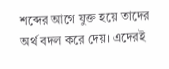শব্দের আগে যুক্ত হয়ে তাদের অর্থ বদল করে দেয়। এদেরই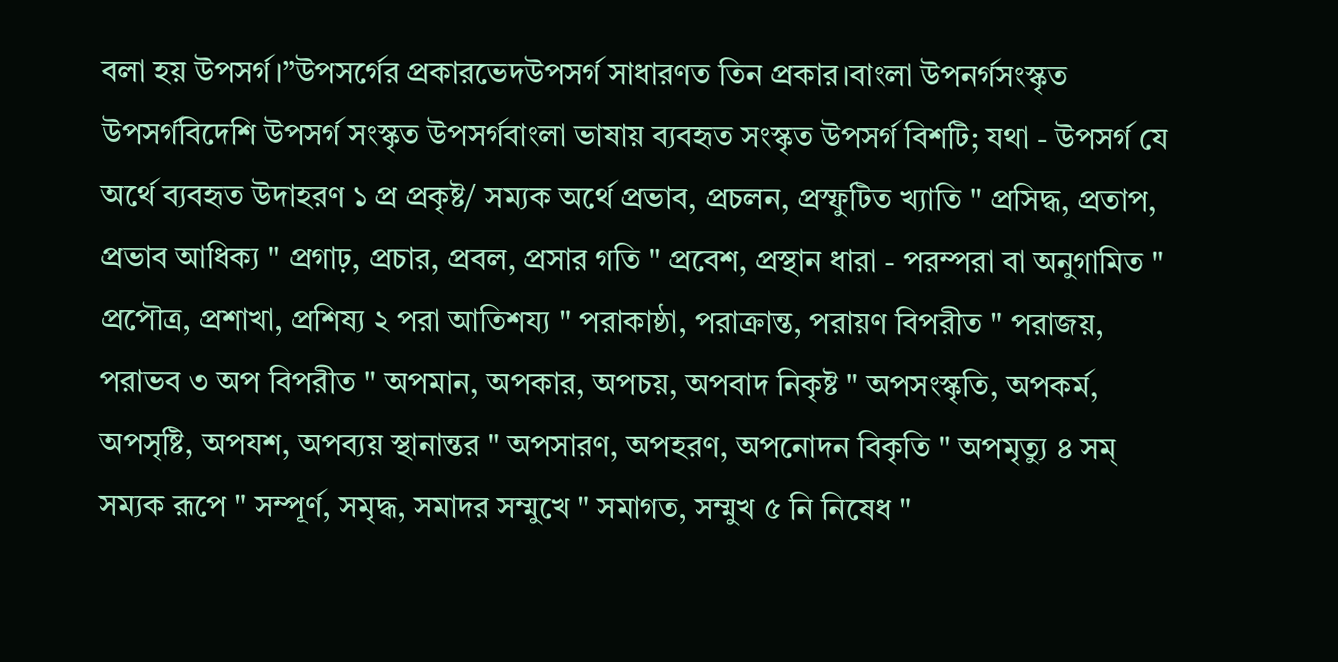বলা হয় উপসর্গ।”উপসর্গের প্রকারভেদউপসর্গ সাধারণত তিন প্রকার।বাংলা উপনর্গসংস্কৃত উপসর্গবিদেশি উপসর্গ সংস্কৃত উপসর্গবাংলা ভাষায় ব্যবহৃত সংস্কৃত উপসর্গ বিশটি; যথা - উপসর্গ যে অর্থে ব্যবহৃত উদাহরণ ১ প্র প্রকৃষ্ট/ সম্যক অর্থে প্রভাব, প্রচলন, প্রস্ফুটিত খ্যাতি " প্রসিদ্ধ, প্রতাপ, প্রভাব আধিক্য " প্রগাঢ়, প্রচার, প্রবল, প্রসার গতি " প্রবেশ, প্রস্থান ধারা - পরম্পরা বা অনুগামিত " প্রপৌত্র, প্রশাখা, প্রশিষ্য ২ পরা আতিশয্য " পরাকাষ্ঠা, পরাক্রান্ত, পরায়ণ বিপরীত " পরাজয়, পরাভব ৩ অপ বিপরীত " অপমান, অপকার, অপচয়, অপবাদ নিকৃষ্ট " অপসংস্কৃতি, অপকর্ম, অপসৃষ্টি, অপযশ, অপব্যয় স্থানান্তর " অপসারণ, অপহরণ, অপনোদন বিকৃতি " অপমৃত্যু ৪ সম্ সম্যক রূপে " সম্পূর্ণ, সমৃদ্ধ, সমাদর সম্মুখে " সমাগত, সম্মুখ ৫ নি নিষেধ "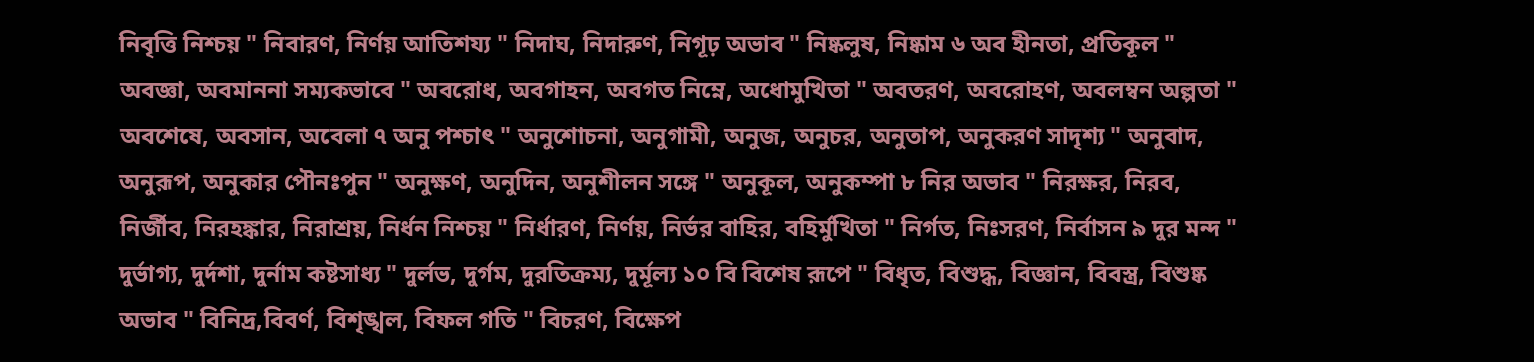নিবৃত্তি নিশ্চয় " নিবারণ, নির্ণয় আতিশয্য " নিদাঘ, নিদারুণ, নিগূঢ় অভাব " নিষ্কলুষ, নিষ্কাম ৬ অব হীনতা, প্রতিকূল " অবজ্ঞা, অবমাননা সম্যকভাবে " অবরোধ, অবগাহন, অবগত নিম্নে, অধোমুখিতা " অবতরণ, অবরোহণ, অবলম্বন অল্পতা " অবশেষে, অবসান, অবেলা ৭ অনু পশ্চাৎ " অনুশোচনা, অনুগামী, অনুজ, অনুচর, অনুতাপ, অনুকরণ সাদৃশ্য " অনুবাদ, অনুরূপ, অনুকার পৌনঃপুন " অনুক্ষণ, অনুদিন, অনুশীলন সঙ্গে " অনুকূল, অনুকম্পা ৮ নির অভাব " নিরক্ষর, নিরব, নির্জীব, নিরহঙ্কার, নিরাশ্রয়, নির্ধন নিশ্চয় " নির্ধারণ, নির্ণয়, নির্ভর বাহির, বহির্মুখিতা " নির্গত, নিঃসরণ, নির্বাসন ৯ দুর মন্দ " দুর্ভাগ্য, দুর্দশা, দুর্নাম কষ্টসাধ্য " দুর্লভ, দুর্গম, দুরতিক্রম্য, দুর্মূল্য ১০ বি বিশেষ রূপে " বিধৃত, বিশুদ্ধ, বিজ্ঞান, বিবস্ত্র, বিশুষ্ক অভাব " বিনিদ্র,বিবর্ণ, বিশৃঙ্খল, বিফল গতি " বিচরণ, বিক্ষেপ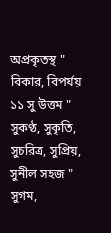অপ্রকৃতস্থ " বিকার, বিপর্যয় ১১ সু উত্তম " সুকণ্ঠ, সুকৃতি, সুচরিত্র, সুপ্রিয়, সুনীল সহজ " সুগম,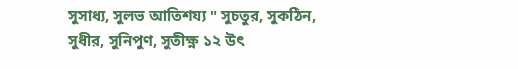সুসাধ্য, সুলভ আতিশয্য " সুচতুর, সুকঠিন, সুধীর, সুনিপুণ, সুতীক্ষ্ণ ১২ উৎ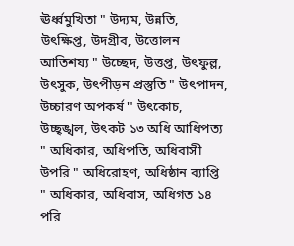ঊর্ধ্বমুখিতা " উদ্যম, উন্নতি, উৎক্ষিপ্ত, উদগ্রীব, উত্তোলন আতিশয্য " উচ্ছেদ, উত্তপ্ত, উৎফুল্ল, উৎসুক, উৎপীড়ন প্রস্তুতি " উৎপাদন, উচ্চারণ অপকর্ষ " উৎকোচ, উচ্ছৃঙ্খল, উৎকট ১৩ অধি আধিপত্য " অধিকার, অধিপতি, অধিবাসী উপরি " অধিরোহণ, অধিষ্ঠান ব্যাপ্তি " অধিকার, অধিবাস, অধিগত ১৪ পরি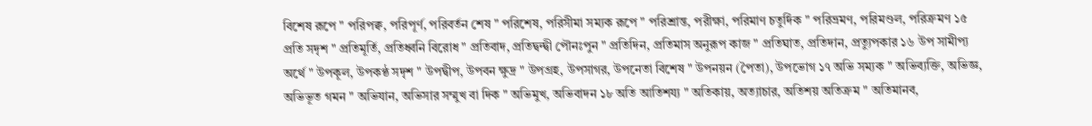বিশেষ রূপে " পরিপক্ব, পরিপূর্ণ, পরিবর্তন শেষ " পরিশেষ, পরিসীমা সম্যক রূপে " পরিশ্রান্ত, পরীক্ষা, পরিমাণ চতুর্দিক " পরিভ্রমণ, পরিমণ্ডল, পরিক্রমণ ১৫ প্রতি সদৃশ " প্রতিমূর্তি, প্রতিধ্বনি বিরোধ " প্রতিবাদ, প্রতিদ্বন্দ্বী পৌনঃপুন " প্রতিদিন, প্রতিমাস অনুরূপ কাজ " প্রতিঘাত, প্রতিদান, প্রত্যুপকার ১৬ উপ সামীপ্য অর্থে " উপকূল, উপকণ্ঠ সদৃশ " উপদ্বীপ, উপবন ক্ষুদ্র " উপগ্রহ, উপসাগর, উপনেতা বিশেষ " উপনয়ন (পৈতা), উপভোগ ১৭ অভি সম্যক " অভিব্যক্তি, অভিজ্ঞ, অভিভূত গমন " অভিযান, অভিসার সম্মুখ বা দিক " অভিমুখ, অভিবাদন ১৮ অতি আতিশয্য " অতিকায়, অত্যাচার, অতিশয় অতিক্রম " অতিমানব,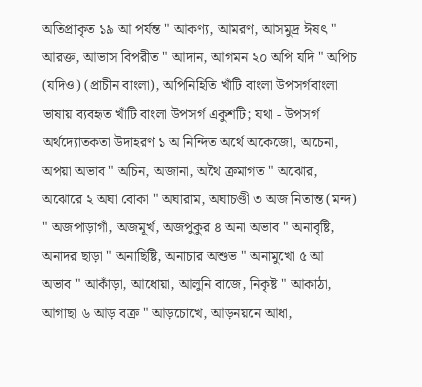অতিপ্রাকৃত ১৯ আ পর্যন্ত " আকণ্য, আমরণ, আসমুদ্র ঈষৎ " আরক্ত, আভাস বিপরীত " আদান, আগমন ২০ অপি যদি " অপিচ (যদিও) (প্রাচীন বাংলা), অপিনিহিতি খাঁটি বাংলা উপসর্গবাংলা ভাষায় ব্যবহৃত খাঁটি বাংলা উপসর্গ একুশটি; যথা - উপসর্গ অর্থদ্যোতকতা উদাহরণ ১ অ নিন্দিত অর্থে অকেজো, অচেনা, অপয়া অভাব " অচিন, অজানা, অথৈ ক্রমাগত " অঝোর, অঝোরে ২ অঘা বোকা " অঘারাম, অঘাচণ্ডী ৩ অজ নিতান্ত (মন্দ) " অজপাড়াগাঁ, অজমূর্খ, অজপুকুর ৪ অনা অভাব " অনাবৃষ্টি, অনাদর ছাড়া " অনাছিষ্টি, অনাচার অশুভ " অনামুখো ৫ আ অভাব " আকাঁড়া, আধোয়া, আলুনি বাজে, নিকৃষ্ট " আকাঠা, আগাছা ৬ আড় বক্র " আড়চোখে, আড়নয়নে আধা,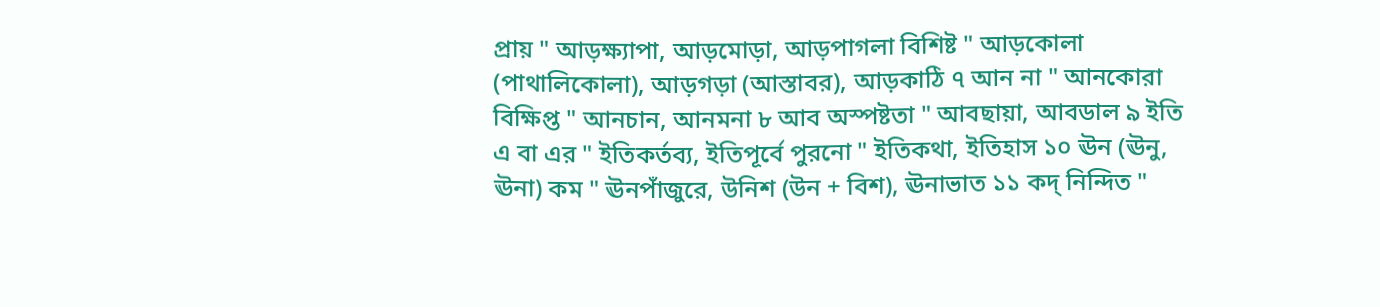প্রায় " আড়ক্ষ্যাপা, আড়মোড়া, আড়পাগলা বিশিষ্ট " আড়কোলা (পাথালিকোলা), আড়গড়া (আস্তাবর), আড়কাঠি ৭ আন না " আনকোরা বিক্ষিপ্ত " আনচান, আনমনা ৮ আব অস্পষ্টতা " আবছায়া, আবডাল ৯ ইতি এ বা এর " ইতিকর্তব্য, ইতিপূর্বে পুরনো " ইতিকথা, ইতিহাস ১০ ঊন (ঊনু, ঊনা) কম " ঊনপাঁজুরে, উনিশ (উন + বিশ), ঊনাভাত ১১ কদ্ নিন্দিত "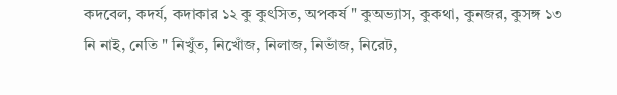কদবেল, কদর্য, কদাকার ১২ কু কুৎসিত, অপকর্ষ " কুঅভ্যাস, কুকথা, কুনজর, কুসঙ্গ ১৩ নি নাই, নেতি " নিখুঁত, নিখোঁজ, নিলাজ, নিভাঁজ, নিরেট,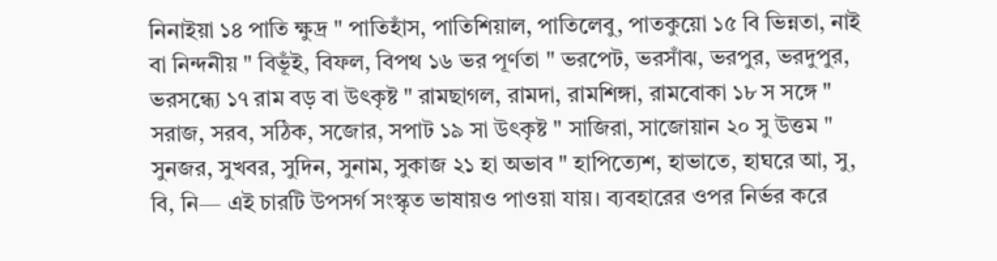নিনাইয়া ১৪ পাতি ক্ষুদ্র " পাতিহাঁস, পাতিশিয়াল, পাতিলেবু, পাতকুয়ো ১৫ বি ভিন্নতা, নাই বা নিন্দনীয় " বিভূঁই, বিফল, বিপথ ১৬ ভর পূর্ণতা " ভরপেট, ভরসাঁঝ, ভরপুর, ভরদুপুর, ভরসন্ধ্যে ১৭ রাম বড় বা উৎকৃষ্ট " রামছাগল, রামদা, রামশিঙ্গা, রামবোকা ১৮ স সঙ্গে " সরাজ, সরব, সঠিক, সজোর, সপাট ১৯ সা উৎকৃষ্ট " সাজিরা, সাজোয়ান ২০ সু উত্তম " সুনজর, সুখবর, সুদিন, সুনাম, সুকাজ ২১ হা অভাব " হাপিত্যেশ, হাভাতে, হাঘরে আ, সু, বি, নি— এই চারটি উপসর্গ সংস্কৃত ভাষায়ও পাওয়া যায়। ব্যবহারের ওপর নির্ভর করে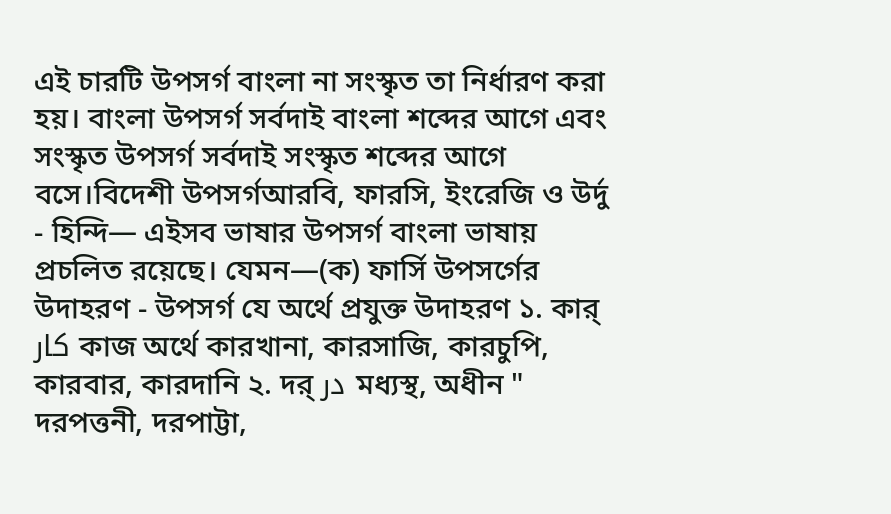এই চারটি উপসর্গ বাংলা না সংস্কৃত তা নির্ধারণ করা হয়। বাংলা উপসর্গ সর্বদাই বাংলা শব্দের আগে এবং সংস্কৃত উপসর্গ সর্বদাই সংস্কৃত শব্দের আগে বসে।বিদেশী উপসর্গআরবি, ফারসি, ইংরেজি ও উর্দু - হিন্দি— এইসব ভাষার উপসর্গ বাংলা ভাষায় প্রচলিত রয়েছে। যেমন—(ক) ফার্সি উপসর্গের উদাহরণ - উপসর্গ যে অর্থে প্রযুক্ত উদাহরণ ১. কার্ کار কাজ অর্থে কারখানা, কারসাজি, কারচুপি, কারবার, কারদানি ২. দর্ در মধ্যস্থ, অধীন " দরপত্তনী, দরপাট্টা,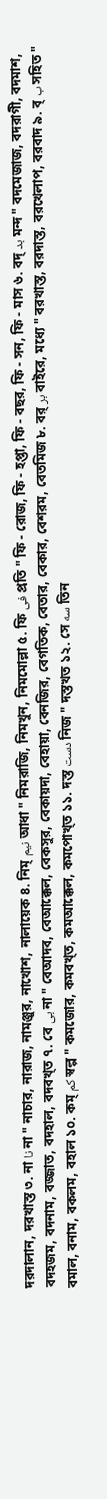দরদালান, দরখাস্ত ৩. না نا না " নাচার, নারাজ, নামঞ্জুর, নাখোশ, নালায়েক ৪. নিম্ نیم আধা " নিমরাজি, নিমখুন, নিমমোল্লা ৫. ফি فی প্রতি " ফি - রোজ, ফি - হপ্তা, ফি - বছর, ফি - সন, ফি - মাস ৬. বদ্ بد মন্দ " বদমেজাজ, বদরাগী, বদমাশ, বদহজম, বদনাম, বজ্জাত, বদহাল, বদবখ্ত ৭. বে بی না " বেআদব, বেআক্কেল, বেকসুর, বেকায়দা, বেহায়া, বেনজির, বেগতিক, বেতার, বেকার, বেশরম, বেতমিজ ৮. বর্ بر বাইরে, মধ্যে " বরখাস্ত, বরদাস্ত, বরখেলাপ, বরবাদ ৯. ব্ ب সহিত " বমাল, বনাম, বকলম, বহাল ১০. কম্ کم স্বল্প " কমজোর, কমবখ্ত, কমআক্কেল, কমপোখ্ত ১১. দস্ত دست নিজ " দস্তখত ১২. সে سه তিন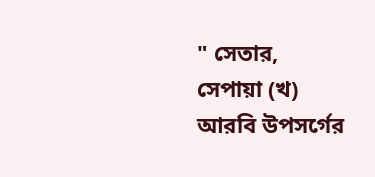" সেতার, সেপায়া (খ) আরবি উপসর্গের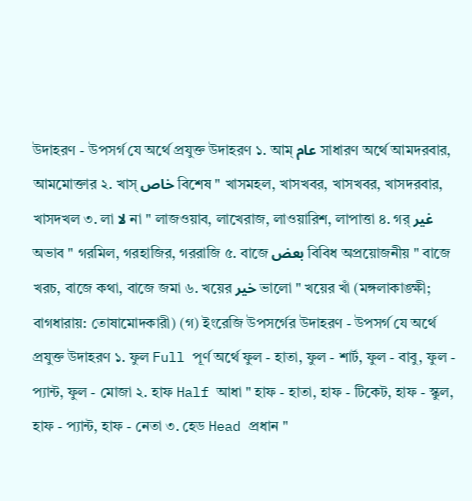উদাহরণ - উপসর্গ যে অর্থে প্রযুক্ত উদাহরণ ১. আম্ عام সাধারণ অর্থে আমদরবার, আমমোক্তার ২. খাস্ خاص বিশেষ " খাসমহল, খাসখবর, খাসখবর, খাসদরবার, খাসদখল ৩. লা لا না " লাজওয়াব, লাখেরাজ, লাওয়ারিশ, লাপাত্তা ৪. গর্ غير অভাব " গরমিল, গরহাজির, গররাজি ৫. বাজে بعض বিবিধ অপ্রয়োজনীয় " বাজে খরচ, বাজে কথা, বাজে জমা ৬. খয়ের خير ভালো " খয়ের খাঁ (মঙ্গলাকাঙ্ক্ষী; বাগধারায়: তোষামোদকারী) (গ) ইংরেজি উপসর্গের উদাহরণ - উপসর্গ যে অর্থে প্রযুক্ত উদাহরণ ১. ফুল Full পূর্ণ অর্থে ফুল - হাতা, ফুল - শার্ট, ফুল - বাবু, ফুল - প্যান্ট, ফুল - মোজা ২. হাফ Half আধা " হাফ - হাতা, হাফ - টিকেট, হাফ - স্কুল, হাফ - প্যান্ট, হাফ - নেতা ৩. হেড Head প্রধান "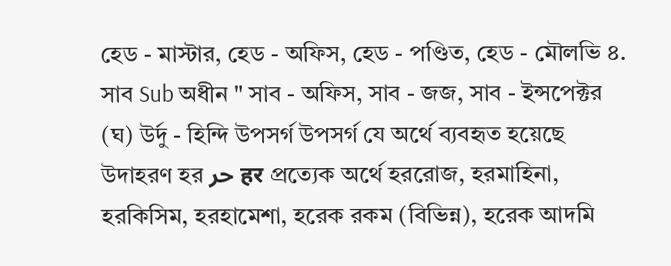হেড - মাস্টার, হেড - অফিস, হেড - পণ্ডিত, হেড - মৌলভি ৪. সাব Sub অধীন " সাব - অফিস, সাব - জজ, সাব - ইন্সপেক্টর (ঘ) উর্দু - হিন্দি উপসর্গ উপসর্গ যে অর্থে ব্যবহৃত হয়েছে উদাহরণ হর حر हर প্রত্যেক অর্থে হররোজ, হরমাহিনা, হরকিসিম, হরহামেশা, হরেক রকম (বিভিন্ন), হরেক আদমি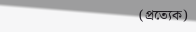(প্রত্যেক)